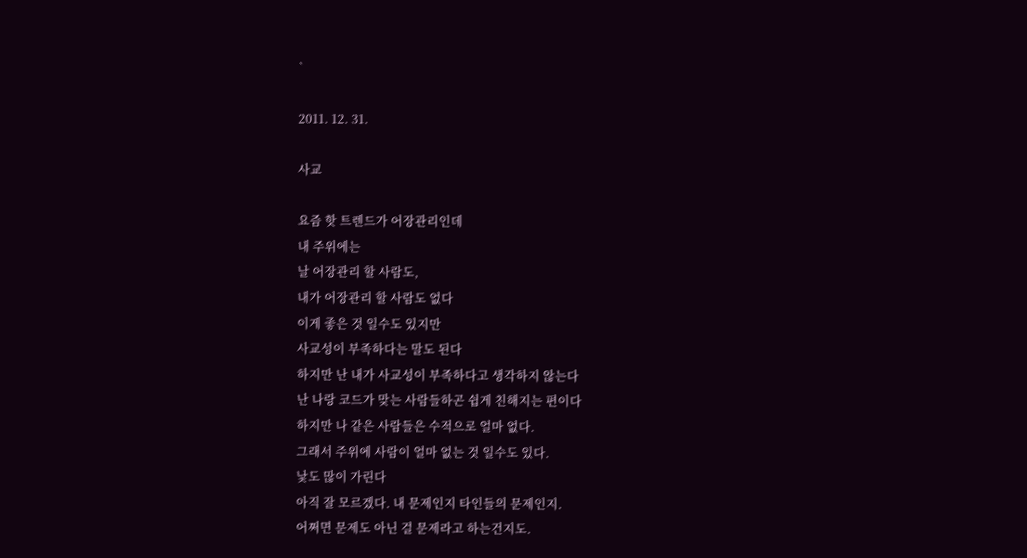`

2011. 12. 31.

사교

요즘 핫 트렌드가 어장관리인데
내 주위에는
날 어장관리 할 사람도,
내가 어장관리 할 사람도 없다
이게 좋은 것 일수도 있지만
사교성이 부족하다는 말도 된다
하지만 난 내가 사교성이 부족하다고 생각하지 않는다
난 나랑 코드가 맞는 사람들하곤 쉽게 친해지는 편이다
하지만 나 같은 사람들은 수적으로 얼마 없다.
그래서 주위에 사람이 얼마 없는 것 일수도 있다.
낯도 많이 가린다
아직 잘 모르겠다. 내 문제인지 타인들의 문제인지.
어쩌면 문제도 아닌 걸 문제라고 하는건지도.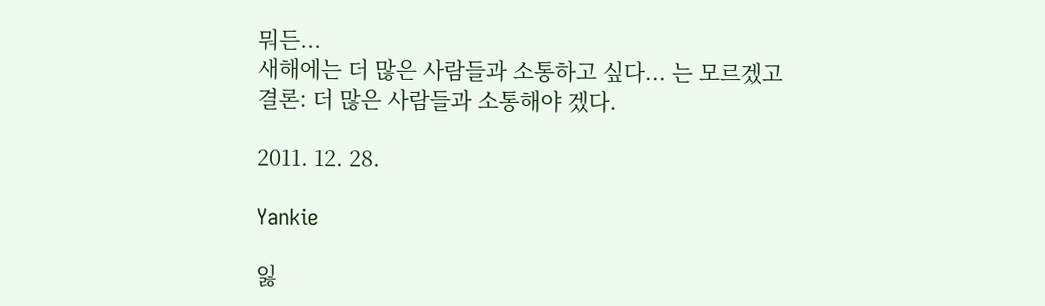뭐든...
새해에는 더 많은 사람들과 소통하고 싶다... 는 모르겠고
결론: 더 많은 사람들과 소통해야 겠다.

2011. 12. 28.

Yankie

잃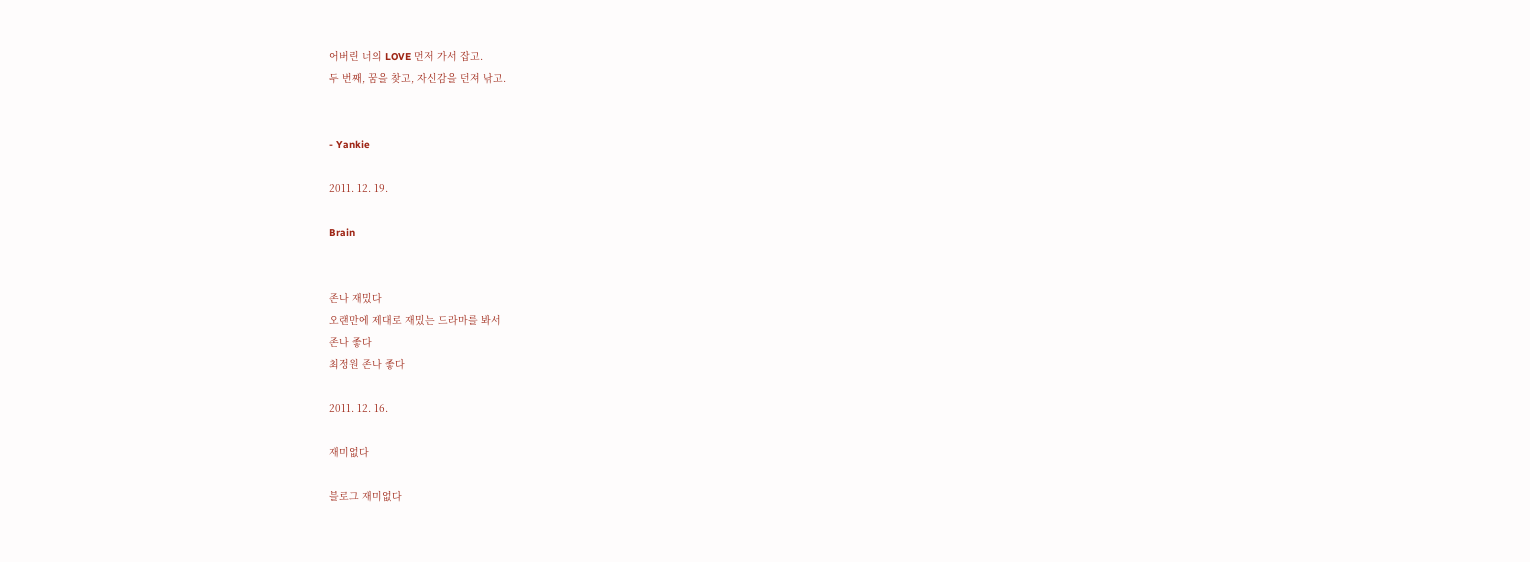어버린 너의 LOVE 먼저 가서 잡고.
두 번째, 꿈을 찾고, 자신감을 던져 낚고.


- Yankie

2011. 12. 19.

Brain


존나 재밌다
오랜만에 제대로 재밌는 드라마를 봐서
존나 좋다
최정원 존나 좋다

2011. 12. 16.

재미없다

블로그 재미없다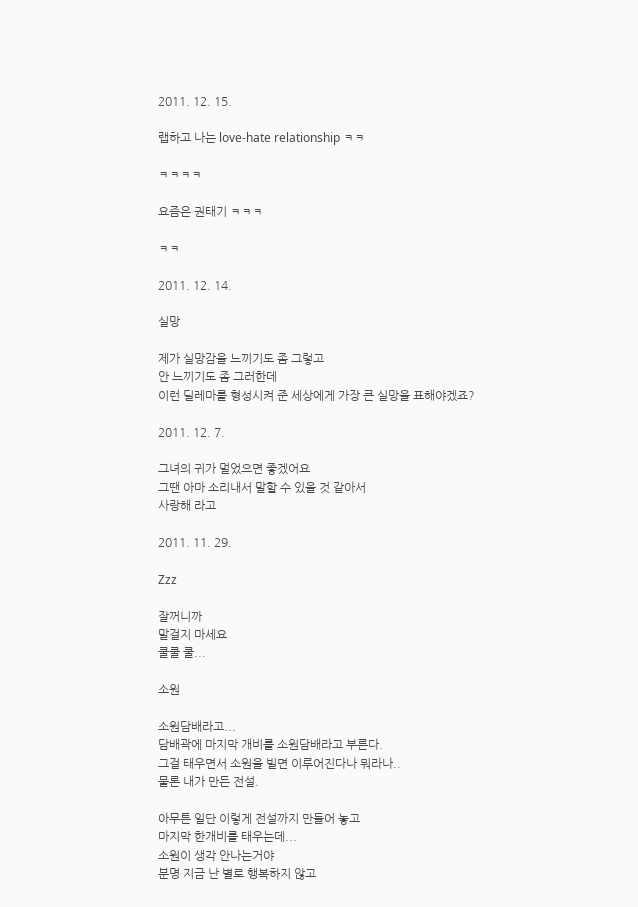2011. 12. 15.

랩하고 나는 love-hate relationship ㅋㅋ

ㅋㅋㅋㅋ

요즘은 권태기 ㅋㅋㅋ

ㅋㅋ

2011. 12. 14.

실망

제가 실망감을 느끼기도 좀 그렇고
안 느끼기도 좀 그러한데
이런 딜레마를 형성시켜 준 세상에게 가장 큰 실망을 표해야겠죠?

2011. 12. 7.

그녀의 귀가 멀었으면 좋겠어요
그땐 아마 소리내서 말할 수 있을 것 같아서
사랑해 라고

2011. 11. 29.

Zzz

잘꺼니까
말걸지 마세요
쿨쿨 쿨...

소원

소원담배라고...
담배곽에 마지막 개비를 소원담배라고 부른다.
그걸 태우면서 소원을 빌면 이루어진다나 뭐라나..
물론 내가 만든 전설.

아무튼 일단 이렇게 전설까지 만들어 놓고
마지막 한개비를 태우는데...
소원이 생각 안나는거야
분명 지금 난 별로 행복하지 않고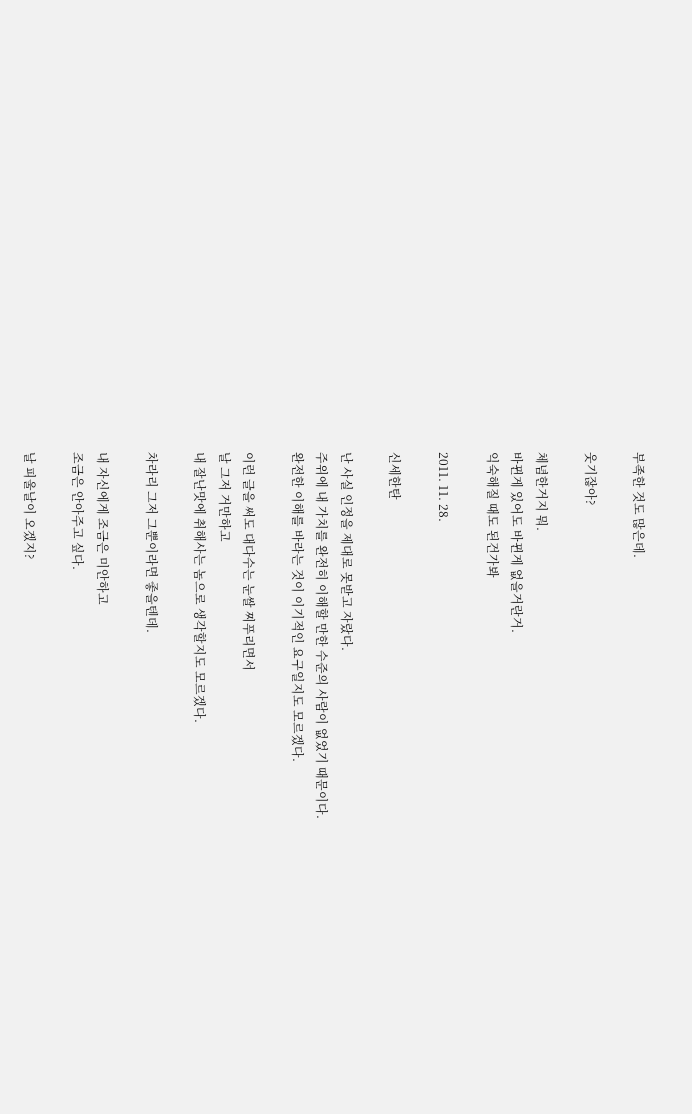부족한 것도 많은데.

웃기잖아?

체념한거지 뭐.
바뀐게 있어도 바뀐게 없을거란거.
익숙해질 때도 된건가봐

2011. 11. 28.

신세한탄

난 사실 인정을 제대로 못받고 자랐다.
주위에 내 가치를 완전히 이해할 만한 수준의 사람이 없었기 때문이다.
완전한 이해를 바라는 것이 이기적인 요구일지도 모르겠다.

이런 글을 써도 대다수는 눈쌀 찌푸리면서
날 그저 거만하고
내 잘난맛에 취해사는 놈으로 생각할지도 모르겠다.

차라리 그저 그뿐이라면 좋을텐데.

내 자신에게 조금은 미안하고
조금은 안아주고 싶다.

날 피울날이 오겠지?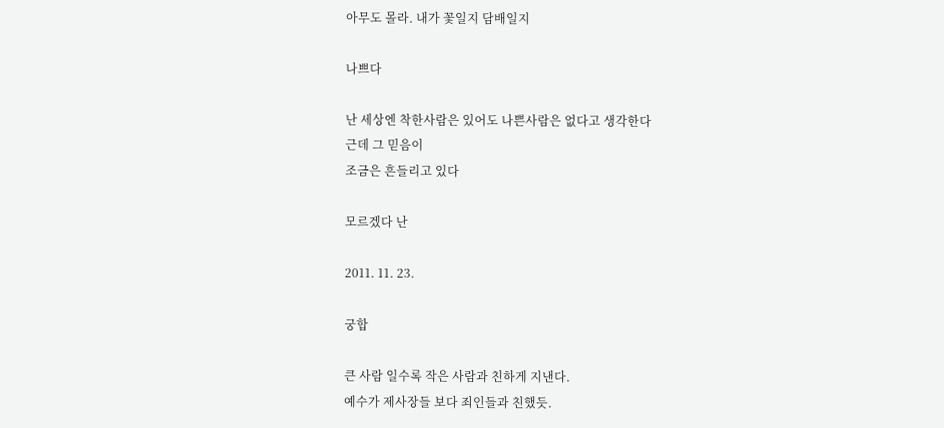아무도 몰라. 내가 꽃일지 담배일지

나쁘다

난 세상엔 착한사람은 있어도 나쁜사람은 없다고 생각한다
근데 그 믿음이
조금은 흔들리고 있다

모르겠다 난

2011. 11. 23.

궁합

큰 사람 일수록 작은 사람과 친하게 지낸다.
예수가 제사장들 보다 죄인들과 친했듯.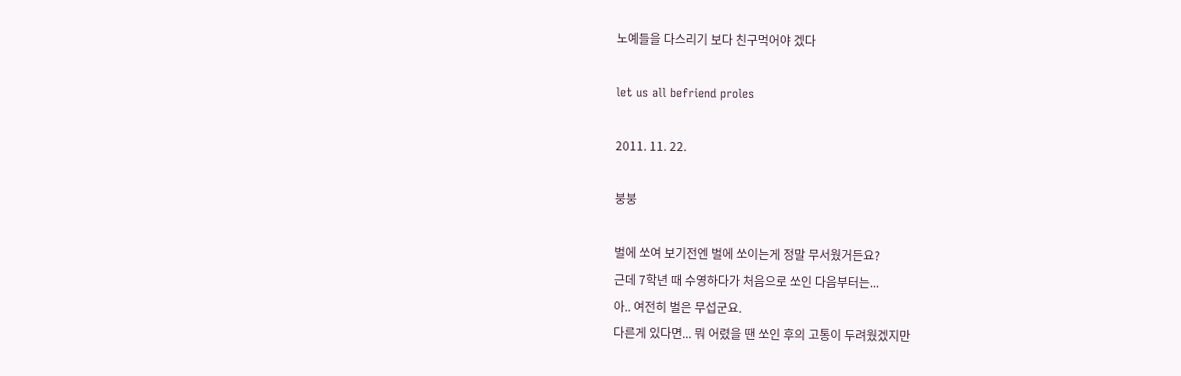노예들을 다스리기 보다 친구먹어야 겠다

let us all befriend proles

2011. 11. 22.

붕붕

벌에 쏘여 보기전엔 벌에 쏘이는게 정말 무서웠거든요?
근데 7학년 때 수영하다가 처음으로 쏘인 다음부터는...
아.. 여전히 벌은 무섭군요.
다른게 있다면... 뭐 어렸을 땐 쏘인 후의 고통이 두려웠겠지만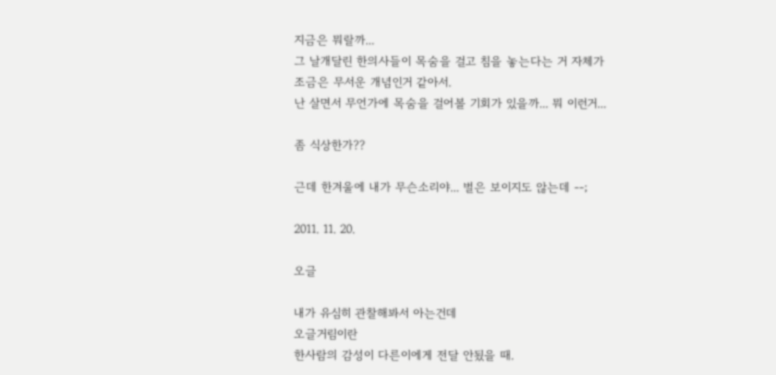지금은 뭐랄까...
그 날개달린 한의사들이 목숨을 걸고 침을 놓는다는 거 자체가
조금은 무서운 개념인거 같아서.
난 살면서 무언가에 목숨을 걸어볼 기회가 있을까... 뭐 이런거...

좀 식상한가??

근데 한겨울에 내가 무슨소리야... 벌은 보이지도 않는데 --;

2011. 11. 20.

오글

내가 유심히 관찰해봐서 아는건데
오글거림이란
한사람의 감성이 다른이에게 전달 안됬을 때.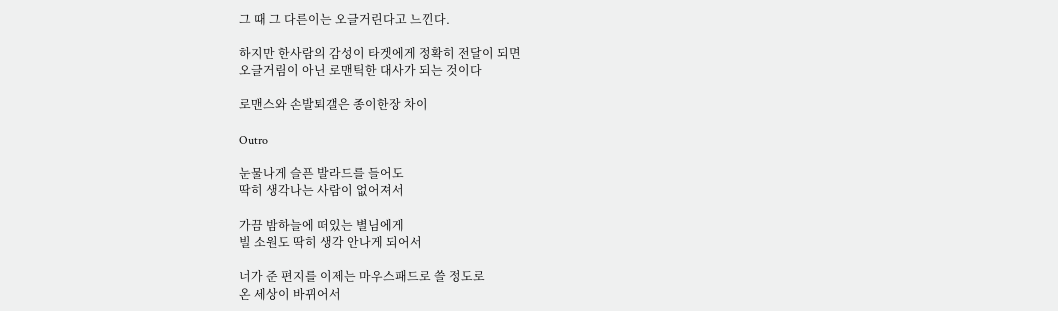그 때 그 다른이는 오글거린다고 느낀다.

하지만 한사람의 감성이 타겟에게 정확히 전달이 되면
오글거림이 아닌 로맨틱한 대사가 되는 것이다

로맨스와 손발퇴갤은 종이한장 차이

Outro

눈물나게 슬픈 발라드를 들어도
딱히 생각나는 사람이 없어져서

가끔 밤하늘에 떠있는 별님에게
빌 소원도 딱히 생각 안나게 되어서

너가 준 편지를 이제는 마우스패드로 쓸 정도로
온 세상이 바뀌어서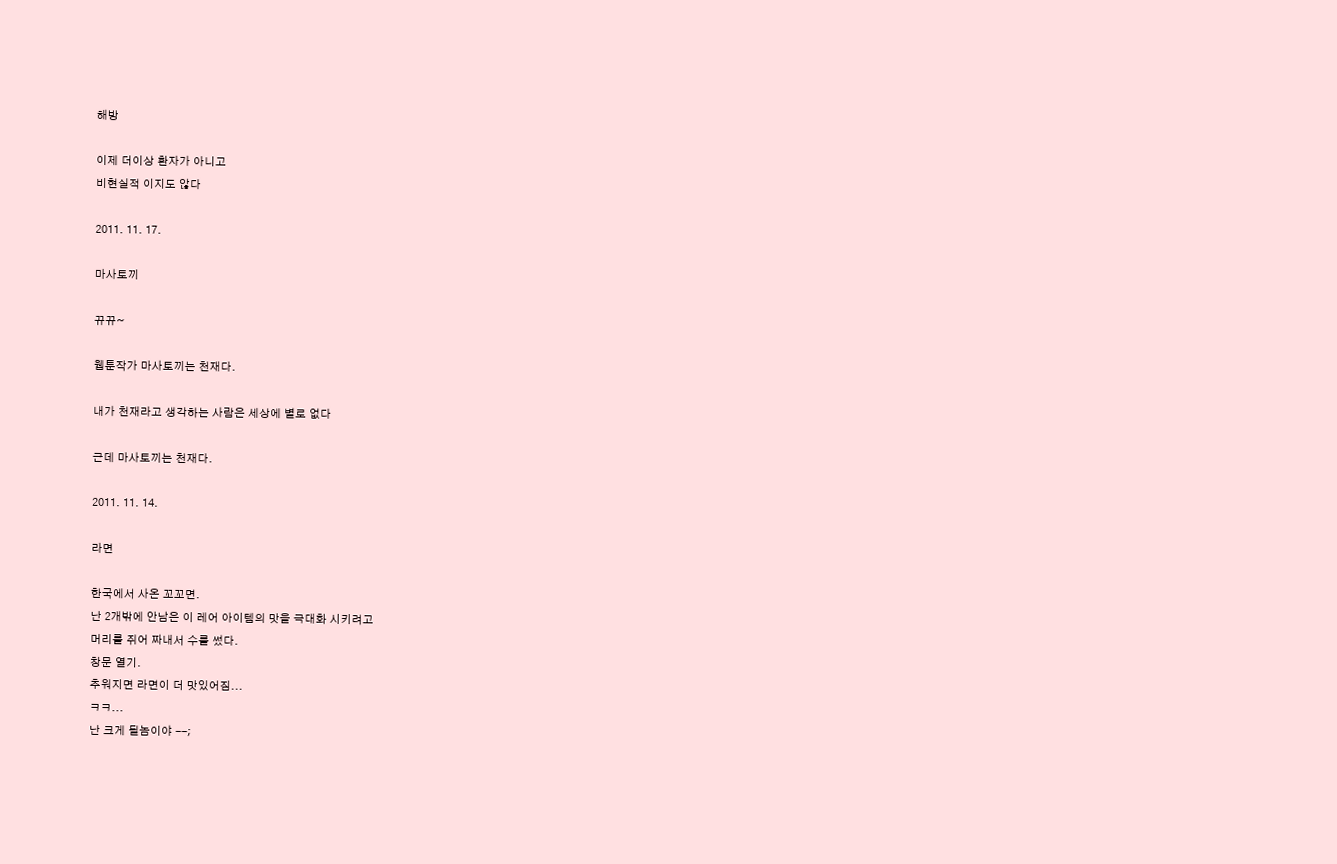해방

이제 더이상 환자가 아니고
비현실적 이지도 않다

2011. 11. 17.

마사토끼

뀨뀨~

웹툰작가 마사토끼는 천재다.

내가 천재라고 생각하는 사람은 세상에 별로 없다

근데 마사토끼는 천재다.

2011. 11. 14.

라면

한국에서 사온 꼬꼬면.
난 2개밖에 안남은 이 레어 아이템의 맛을 극대화 시키려고
머리를 쥐어 짜내서 수를 썼다.
창문 열기.
추워지면 라면이 더 맛있어짐...
ㅋㅋ...
난 크게 될놈이야 --;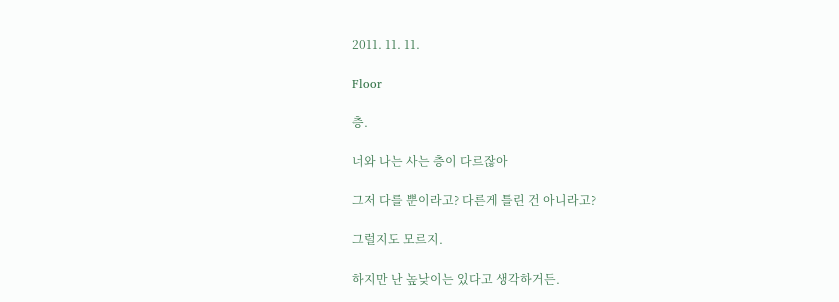2011. 11. 11.

Floor

층.

너와 나는 사는 층이 다르잖아

그저 다를 뿐이라고? 다른게 틀린 건 아니라고?

그럴지도 모르지.

하지만 난 높낮이는 있다고 생각하거든.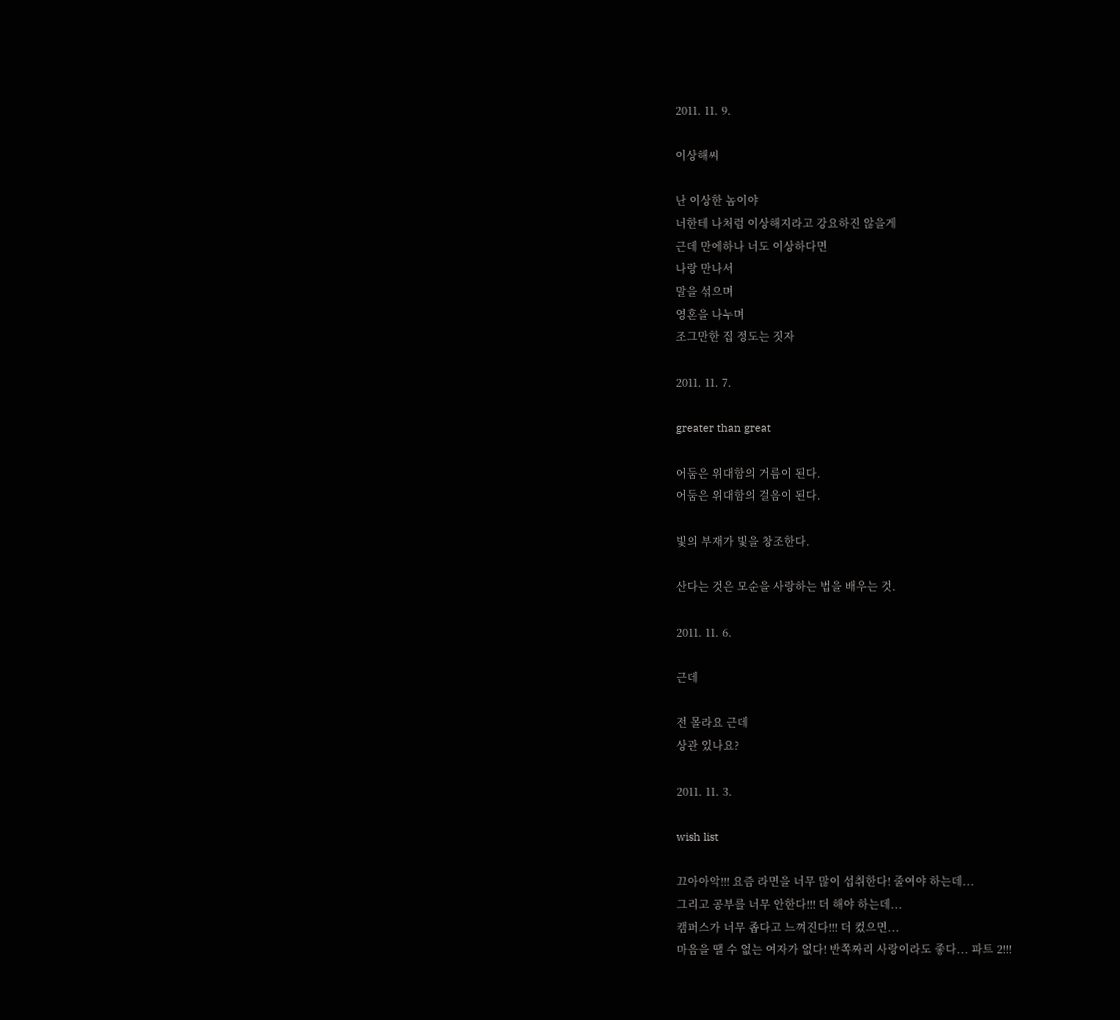2011. 11. 9.

이상해씨

난 이상한 놈이야
너한테 나처럼 이상해지라고 강요하진 않을게
근데 만에하나 너도 이상하다면
나랑 만나서
말을 섞으며
영혼을 나누며
조그만한 집 정도는 짓자

2011. 11. 7.

greater than great

어둠은 위대함의 거름이 된다.
어둠은 위대함의 걸음이 된다.

빛의 부재가 빛을 창조한다.

산다는 것은 모순을 사랑하는 법을 배우는 것.

2011. 11. 6.

근데

전 몰라요 근데
상관 있나요?

2011. 11. 3.

wish list

끄아아악!!! 요즘 라면을 너무 많이 섭취한다! 줄여야 하는데...
그리고 공부를 너무 안한다!!! 더 해야 하는데...
캠퍼스가 너무 좁다고 느껴진다!!! 더 컸으면...
마음을 땔 수 없는 여자가 없다! 반쪽짜리 사랑이라도 좋다... 파트 2!!!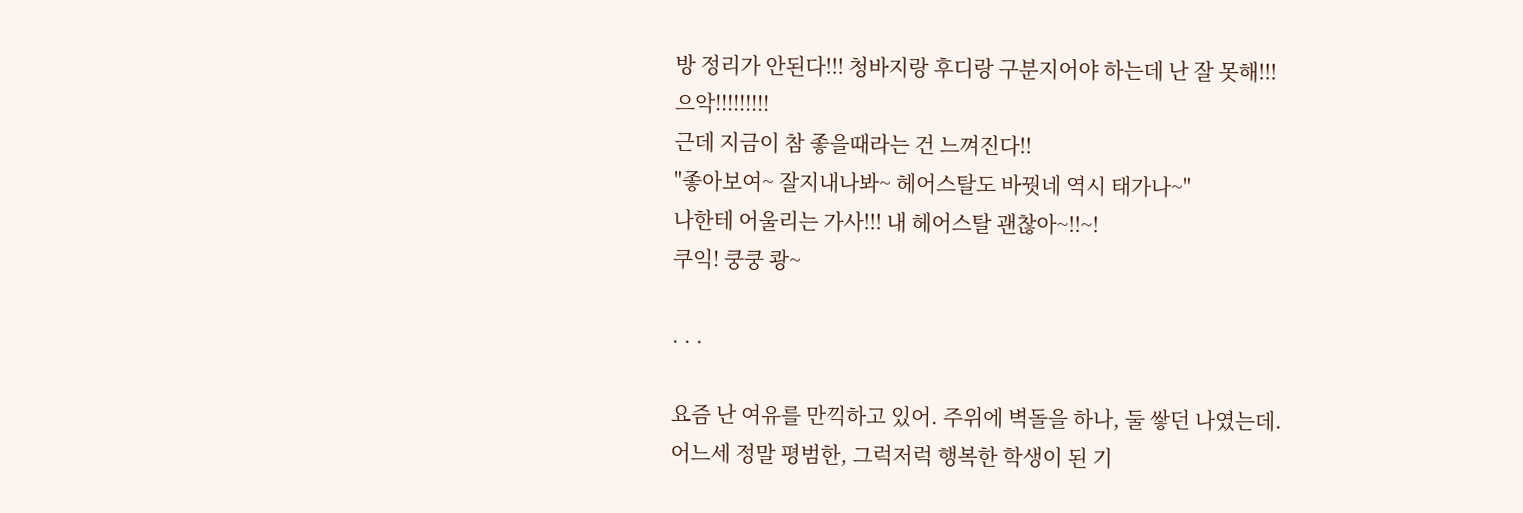방 정리가 안된다!!! 청바지랑 후디랑 구분지어야 하는데 난 잘 못해!!!
으악!!!!!!!!!
근데 지금이 참 좋을때라는 건 느껴진다!!
"좋아보여~ 잘지내나봐~ 헤어스탈도 바꿧네 역시 태가나~"
나한테 어울리는 가사!!! 내 헤어스탈 괜찮아~!!~!
쿠익! 쿵쿵 쾅~

. . .

요즘 난 여유를 만끽하고 있어. 주위에 벽돌을 하나, 둘 쌓던 나였는데.
어느세 정말 평범한, 그럭저럭 행복한 학생이 된 기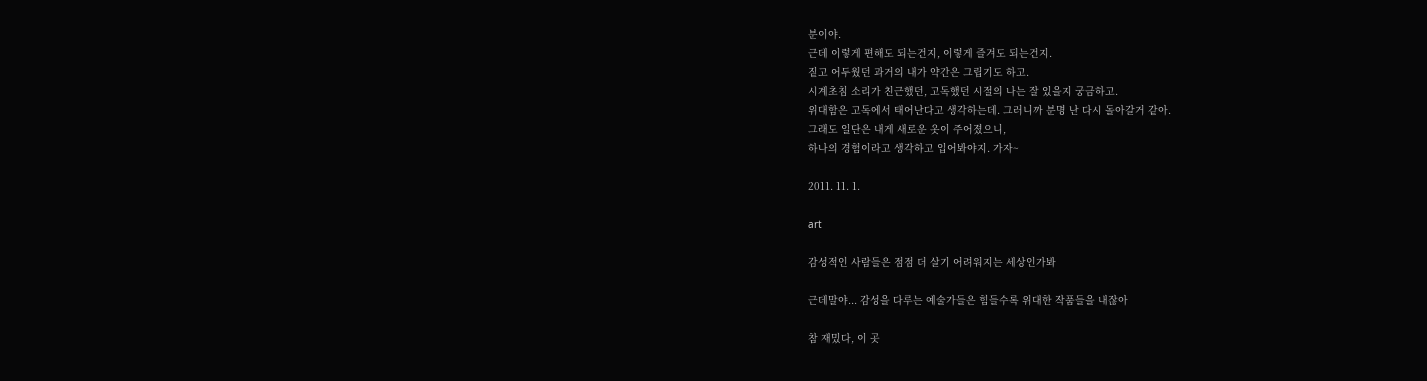분이야.
근데 이렇게 편해도 되는건지, 이렇게 즐겨도 되는건지.
짙고 어두웠던 과거의 내가 약간은 그립기도 하고.
시계초침 소리가 친근했던, 고독했던 시절의 나는 잘 있을지 궁금하고.
위대함은 고독에서 태어난다고 생각하는데. 그러니까 분명 난 다시 돌아갈거 같아.
그래도 일단은 내게 새로운 옷이 주어졌으니,
하나의 경험이라고 생각하고 입어봐야지. 가자~

2011. 11. 1.

art

감성적인 사람들은 점점 더 살기 어려워지는 세상인가봐

근데말야... 감성을 다루는 예술가들은 힘들수록 위대한 작품들을 내잖아

참 재밌다, 이 곳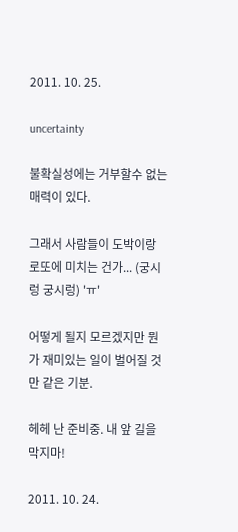2011. 10. 25.

uncertainty

불확실성에는 거부할수 없는 매력이 있다.

그래서 사람들이 도박이랑 로또에 미치는 건가... (궁시렁 궁시렁) 'ㅠ'

어떻게 될지 모르겠지만 뭔가 재미있는 일이 벌어질 것만 같은 기분.

헤헤 난 준비중. 내 앞 길을 막지마!

2011. 10. 24.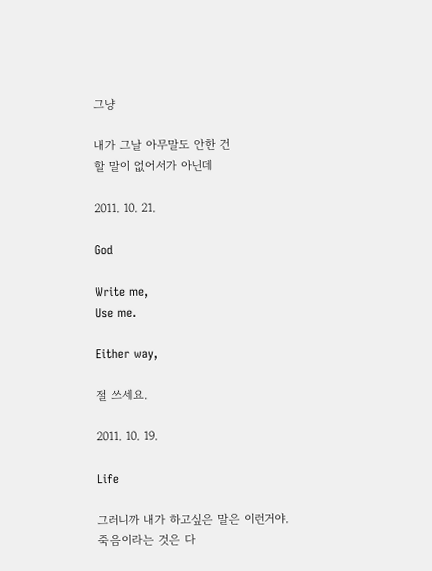그냥

내가 그날 아무말도 안한 건
할 말이 없어서가 아닌데

2011. 10. 21.

God

Write me,
Use me.

Either way,

절 쓰세요.

2011. 10. 19.

Life

그러니까 내가 하고싶은 말은 이런거야.
죽음이라는 것은 다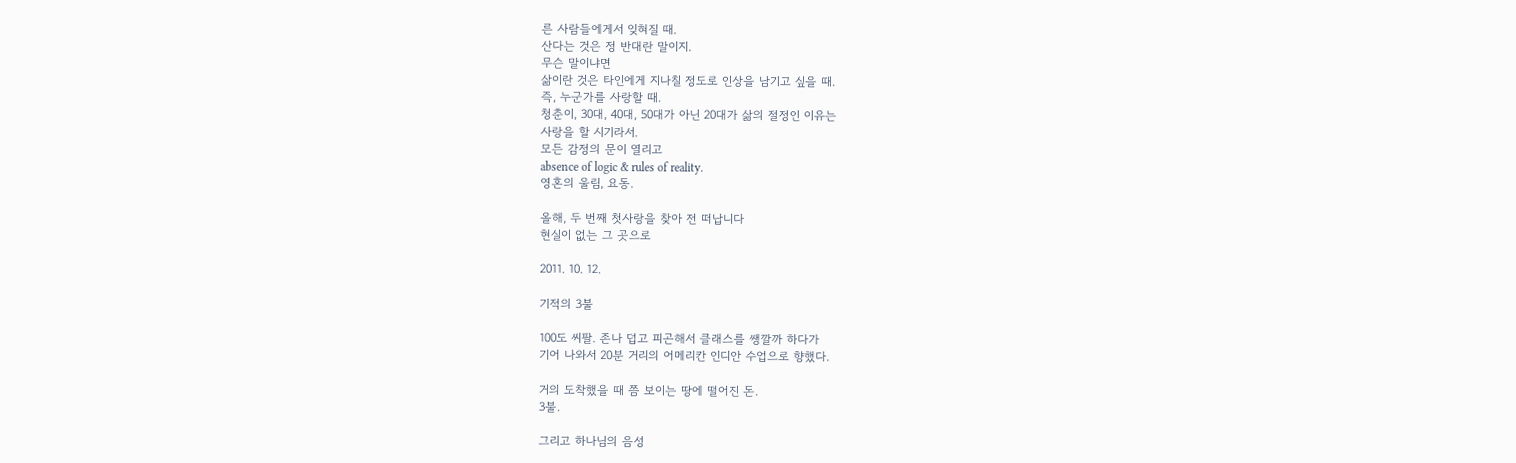른 사람들에게서 잊혀질 때.
산다는 것은 정 반대란 말이지.
무슨 말이냐면
삶이란 것은 타인에게 지나칠 정도로 인상을 남기고 싶을 때.
즉, 누군가를 사랑할 때.
청춘이, 30대, 40대, 50대가 아닌 20대가 삶의 절정인 이유는
사랑을 할 시기라서.
모든 감정의 문이 열리고
absence of logic & rules of reality.
영혼의 울림, 요동.

올해, 두 번째 첫사랑을 찾아 전 떠납니다
현실이 없는 그 곳으로

2011. 10. 12.

기적의 3불

100도 씨팔. 존나 덥고 피곤해서 클래스를 쌩깔까 하다가
기어 나와서 20분 거리의 어메리칸 인디안 수업으로 향했다.

거의 도착했을 때 쯤 보이는 땅에 떨어진 돈.
3불.

그리고 하나님의 음성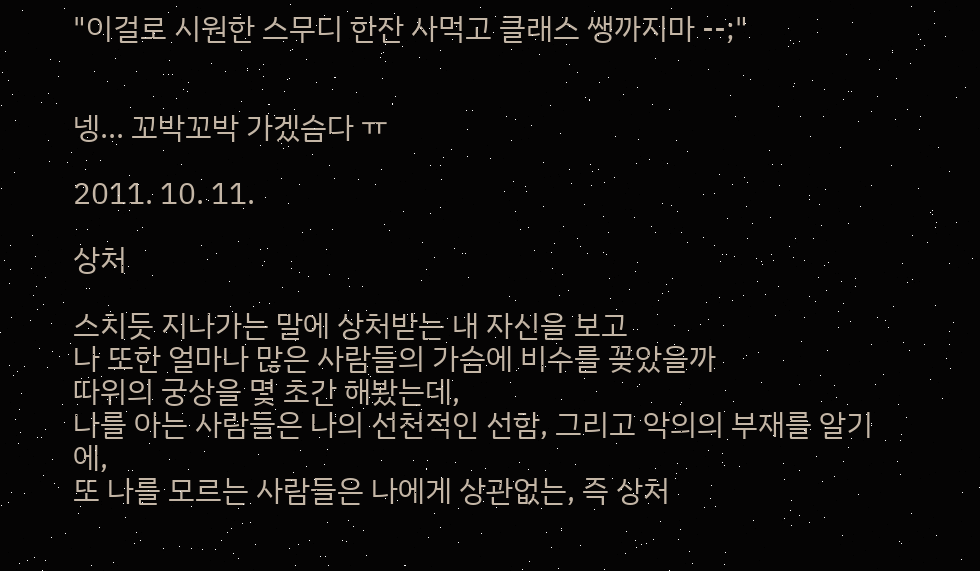"이걸로 시원한 스무디 한잔 사먹고 클래스 쌩까지마 --;"


넹... 꼬박꼬박 가겠슴다 ㅠ

2011. 10. 11.

상처

스치듯 지나가는 말에 상처받는 내 자신을 보고
나 또한 얼마나 많은 사람들의 가슴에 비수를 꽂았을까
따위의 궁상을 몇 초간 해봤는데,
나를 아는 사람들은 나의 선천적인 선함, 그리고 악의의 부재를 알기에,
또 나를 모르는 사람들은 나에게 상관없는, 즉 상처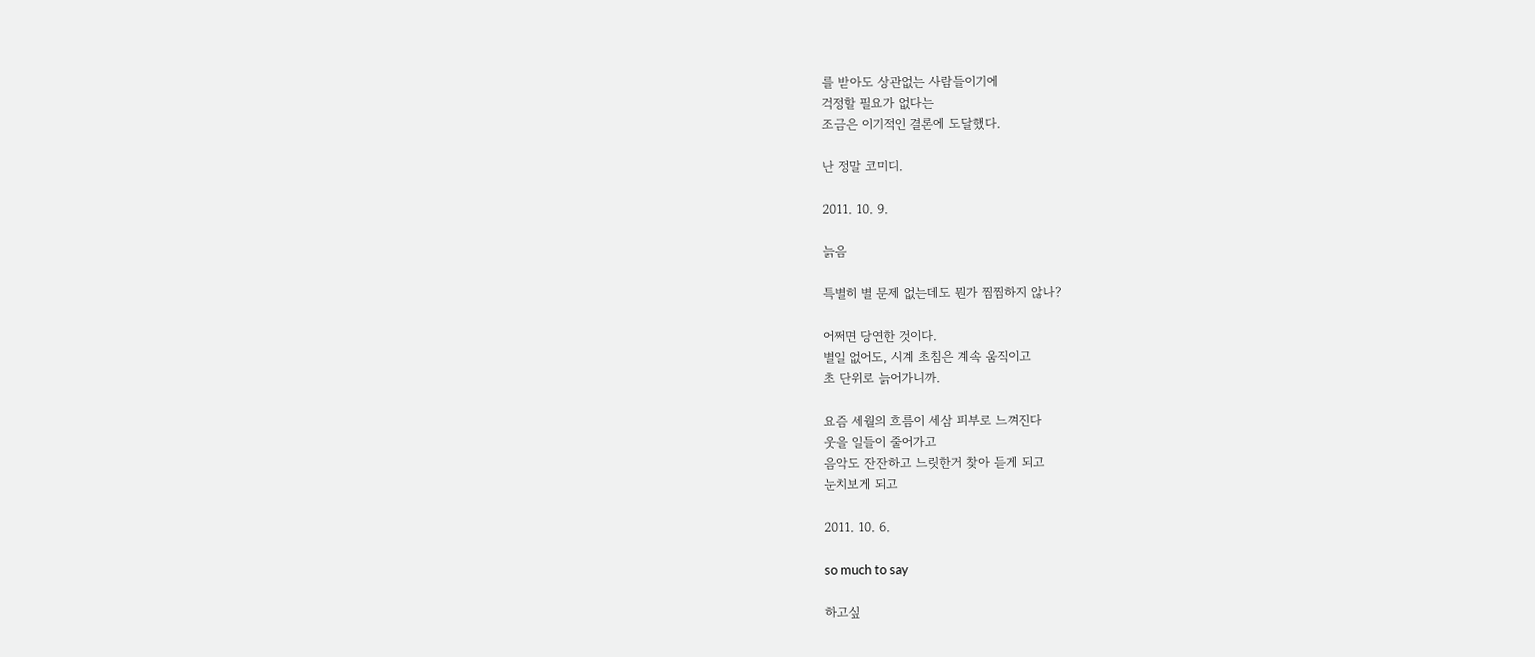를 받아도 상관없는 사람들이기에
걱정할 필요가 없다는
조금은 이기적인 결론에 도달했다.

난 정말 코미디.

2011. 10. 9.

늙음

특별히 별 문제 없는데도 뭔가 찜찜하지 않나?

어쩌면 당연한 것이다.
별일 없어도, 시계 초침은 계속 움직이고
초 단위로 늙어가니까.

요즘 세월의 흐름이 세삼 피부로 느껴진다
웃을 일들이 줄어가고
음악도 잔잔하고 느릿한거 찾아 듣게 되고
눈치보게 되고

2011. 10. 6.

so much to say

하고싶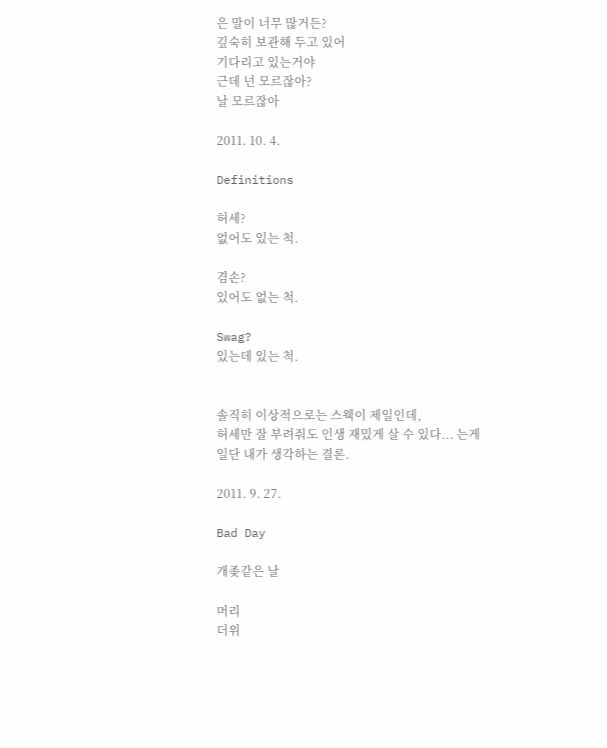은 말이 너무 많거든?
깊숙히 보관해 두고 있어
기다리고 있는거야
근데 넌 모르잖아?
날 모르잖아

2011. 10. 4.

Definitions

허세?
없어도 있는 척.

겸손?
있어도 없는 척.

Swag?
있는데 있는 척.


솔직히 이상적으로는 스웩이 제일인데,
허세만 잘 부려줘도 인생 재밌게 살 수 있다... 는게
일단 내가 생각하는 결론.

2011. 9. 27.

Bad Day

개좆같은 날

머리
더위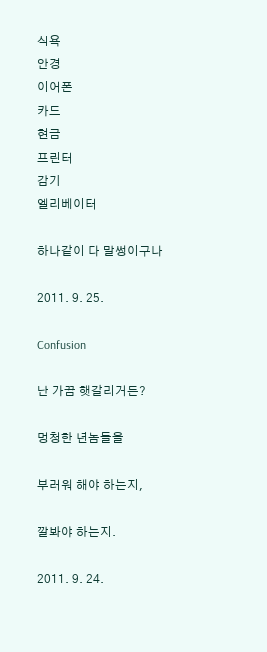식욕
안경
이어폰
카드
현금
프린터
감기
엘리베이터

하나같이 다 말썽이구나

2011. 9. 25.

Confusion

난 가끔 햇갈리거든?

멍청한 년놈들을

부러워 해야 하는지,

깔봐야 하는지.

2011. 9. 24.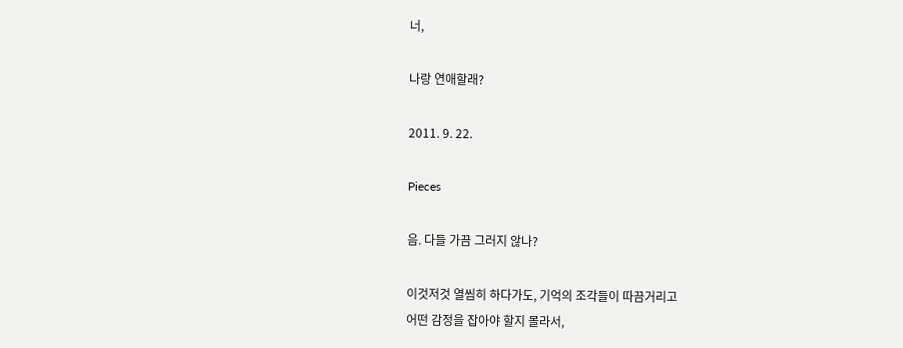너,

나랑 연애할래?

2011. 9. 22.

Pieces

음. 다들 가끔 그러지 않나?

이것저것 열씸히 하다가도, 기억의 조각들이 따끔거리고
어떤 감정을 잡아야 할지 몰라서,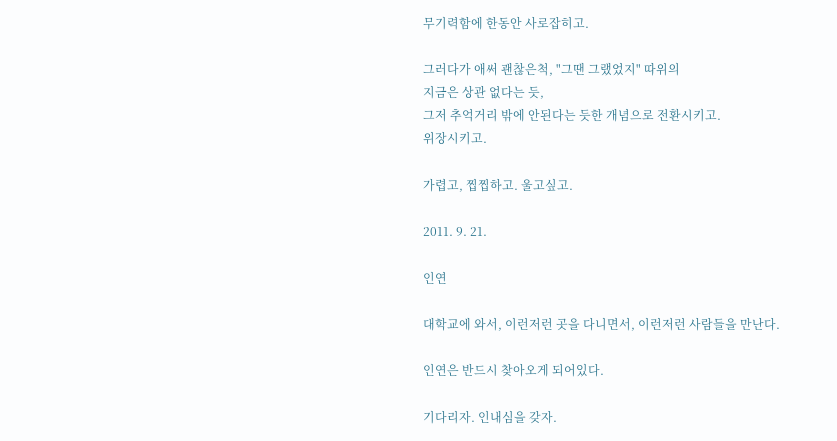무기력함에 한동안 사로잡히고.

그러다가 애써 괜찮은척, "그땐 그랬었지" 따위의
지금은 상관 없다는 듯,
그저 추억거리 밖에 안된다는 듯한 개념으로 전환시키고.
위장시키고.

가렵고, 찝찝하고. 울고싶고.

2011. 9. 21.

인연

대학교에 와서, 이런저런 곳을 다니면서, 이런저런 사람들을 만난다.

인연은 반드시 찾아오게 되어있다.

기다리자. 인내심을 갖자.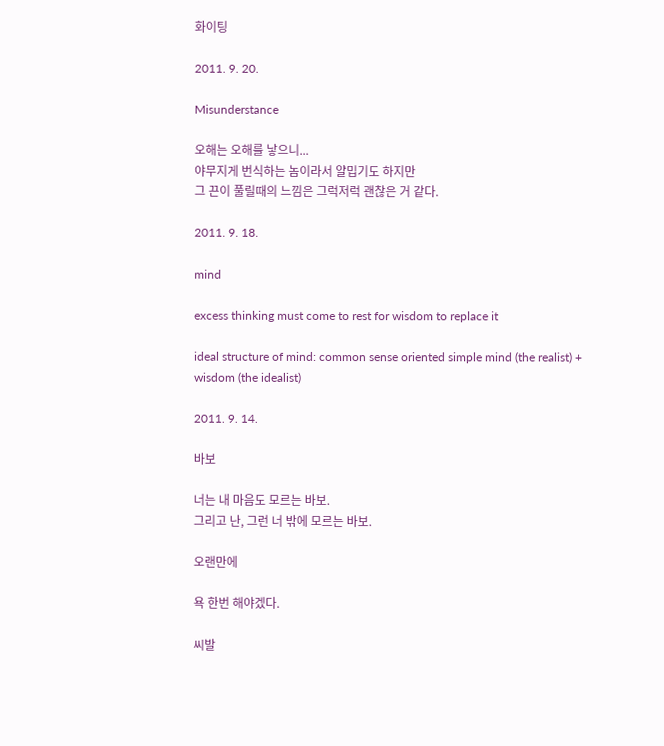화이팅

2011. 9. 20.

Misunderstance

오해는 오해를 낳으니...
야무지게 번식하는 놈이라서 얄밉기도 하지만
그 끈이 풀릴때의 느낌은 그럭저럭 괜찮은 거 같다.

2011. 9. 18.

mind

excess thinking must come to rest for wisdom to replace it

ideal structure of mind: common sense oriented simple mind (the realist) + wisdom (the idealist)

2011. 9. 14.

바보

너는 내 마음도 모르는 바보.
그리고 난, 그런 너 밖에 모르는 바보.

오랜만에

욕 한번 해야겠다.

씨발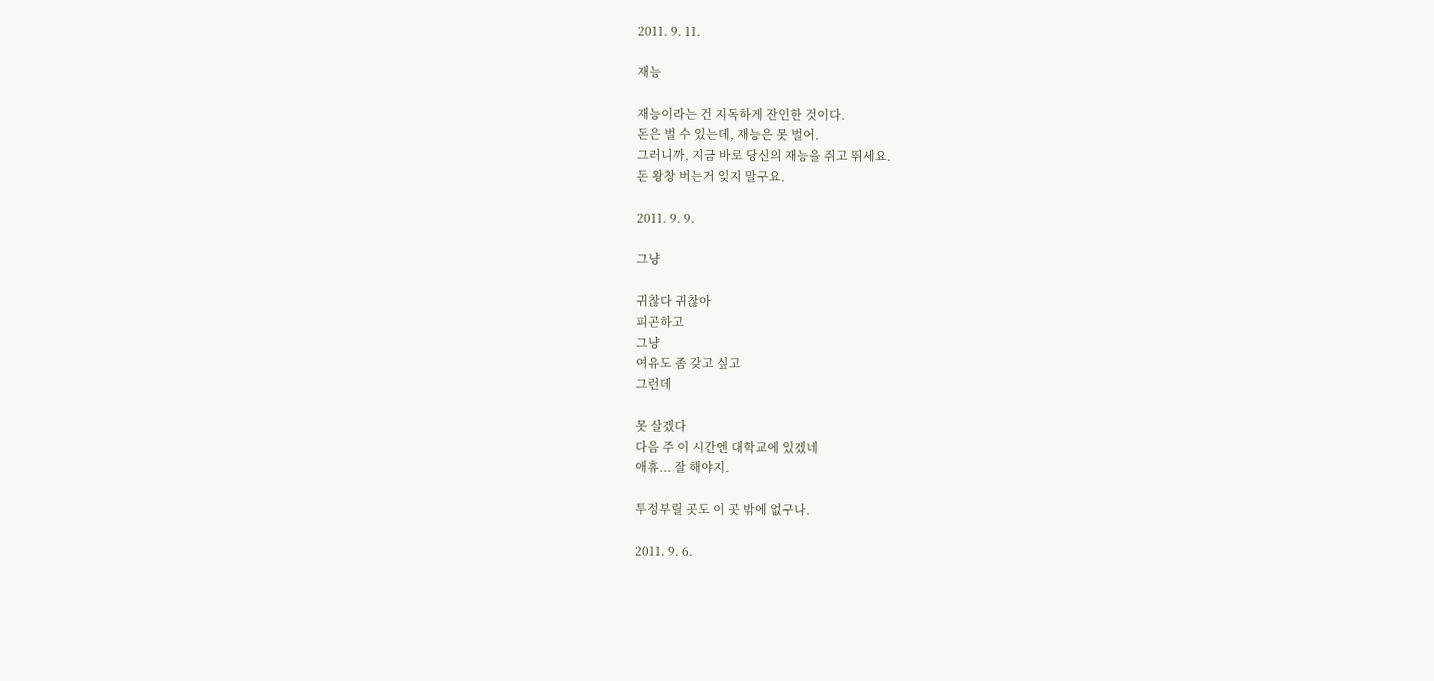2011. 9. 11.

재능

재능이라는 건 지독하게 잔인한 것이다.
돈은 벌 수 있는데, 재능은 못 벌어.
그러니까, 지금 바로 당신의 재능을 쥐고 뛰세요.
돈 왕창 버는거 잊지 말구요.

2011. 9. 9.

그냥

귀찮다 귀찮아
피곤하고
그냥
여유도 좀 갖고 싶고
그런데

못 살겠다
다음 주 이 시간엔 대학교에 있겠네
애휴... 잘 해야지.

투정부릴 곳도 이 곳 밖에 없구나.

2011. 9. 6.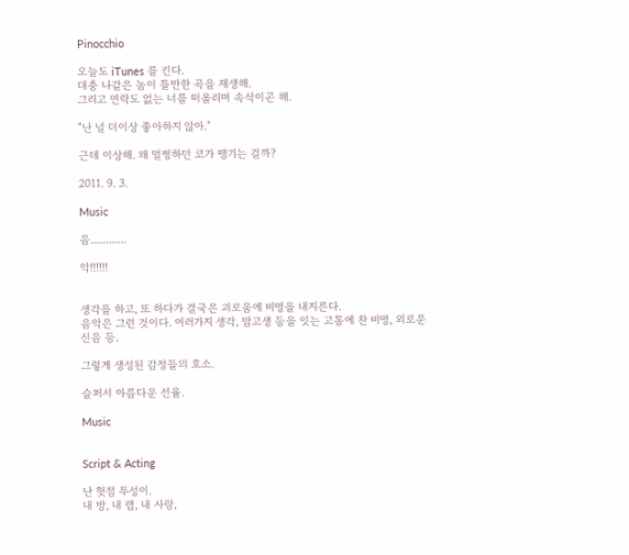Pinocchio

오늘도 iTunes 를 킨다.
대충 나같은 놈이 틀만한 곡을 재생해.
그리고 연락도 없는 너를 떠올리며 속삭이곤 해.

"난 널 더이상 좋아하지 않아."

근데 이상해. 왜 멀쩡하던 코가 땡기는 걸까?

2011. 9. 3.

Music

음............

악!!!!!!


생각을 하고, 또 하다가 결국은 괴로움에 비명을 내지른다.
음악은 그런 것이다. 여러가지 생각, 맘고생 등을 잇는 고통에 찬 비명, 외로운 신음 등.

그렇게 생성된 감정들의 호소.

슬퍼서 아름다운 선율.

Music


Script & Acting

난 헛점 투성이.
내 방, 내 랩, 내 사랑,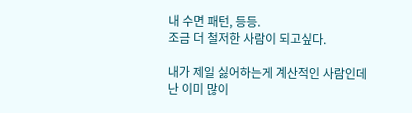내 수면 패턴, 등등.
조금 더 철저한 사람이 되고싶다.

내가 제일 싫어하는게 계산적인 사람인데
난 이미 많이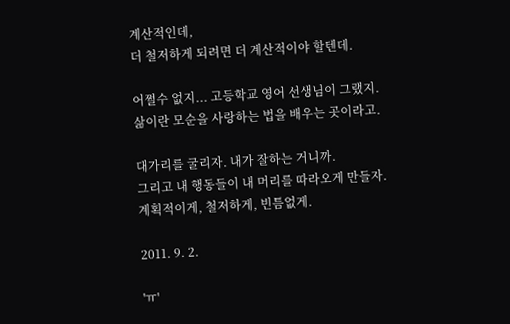계산적인데,
더 철저하게 되려면 더 계산적이야 할텐데.

어쩔수 없지... 고등학교 영어 선생님이 그랬지.
삶이란 모순을 사랑하는 법을 배우는 곳이라고.

대가리를 굴리자. 내가 잘하는 거니까.
그리고 내 행동들이 내 머리를 따라오게 만들자.
계획적이게, 철저하게, 빈틈없게.

2011. 9. 2.

'ㅠ'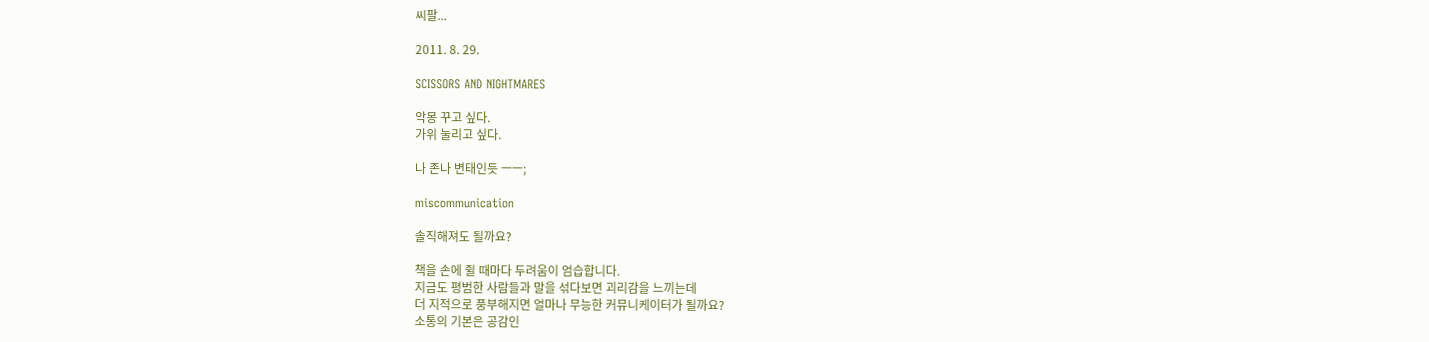씨팔...

2011. 8. 29.

SCISSORS AND NIGHTMARES

악몽 꾸고 싶다.
가위 눌리고 싶다.

나 존나 변태인듯 ㅡㅡ;

miscommunication

솔직해져도 될까요?

책을 손에 쥘 때마다 두려움이 엄습합니다.
지금도 평범한 사람들과 말을 섞다보면 괴리감을 느끼는데
더 지적으로 풍부해지면 얼마나 무능한 커뮤니케이터가 될까요?
소통의 기본은 공감인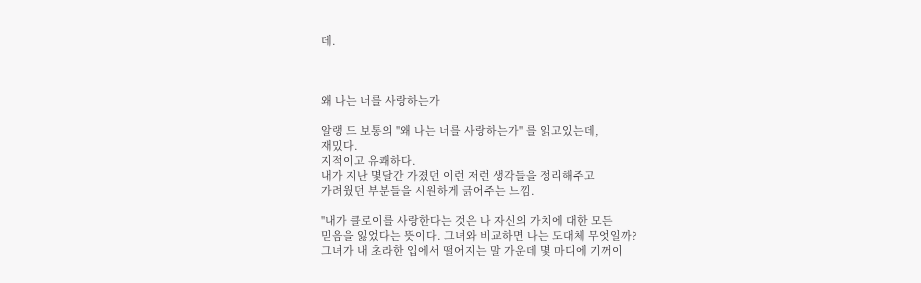데.



왜 나는 너를 사랑하는가

알랭 드 보통의 "왜 나는 너를 사랑하는가" 를 읽고있는데,
재밌다.
지적이고 유쾌하다.
내가 지난 몇달간 가졌던 이런 저런 생각들을 정리해주고
가려웠던 부분들을 시원하게 긁어주는 느낌.

"내가 클로이를 사랑한다는 것은 나 자신의 가치에 대한 모든
믿음을 잃었다는 뜻이다. 그녀와 비교하면 나는 도대체 무엇일까?
그녀가 내 초라한 입에서 떨어지는 말 가운데 몇 마디에 기꺼이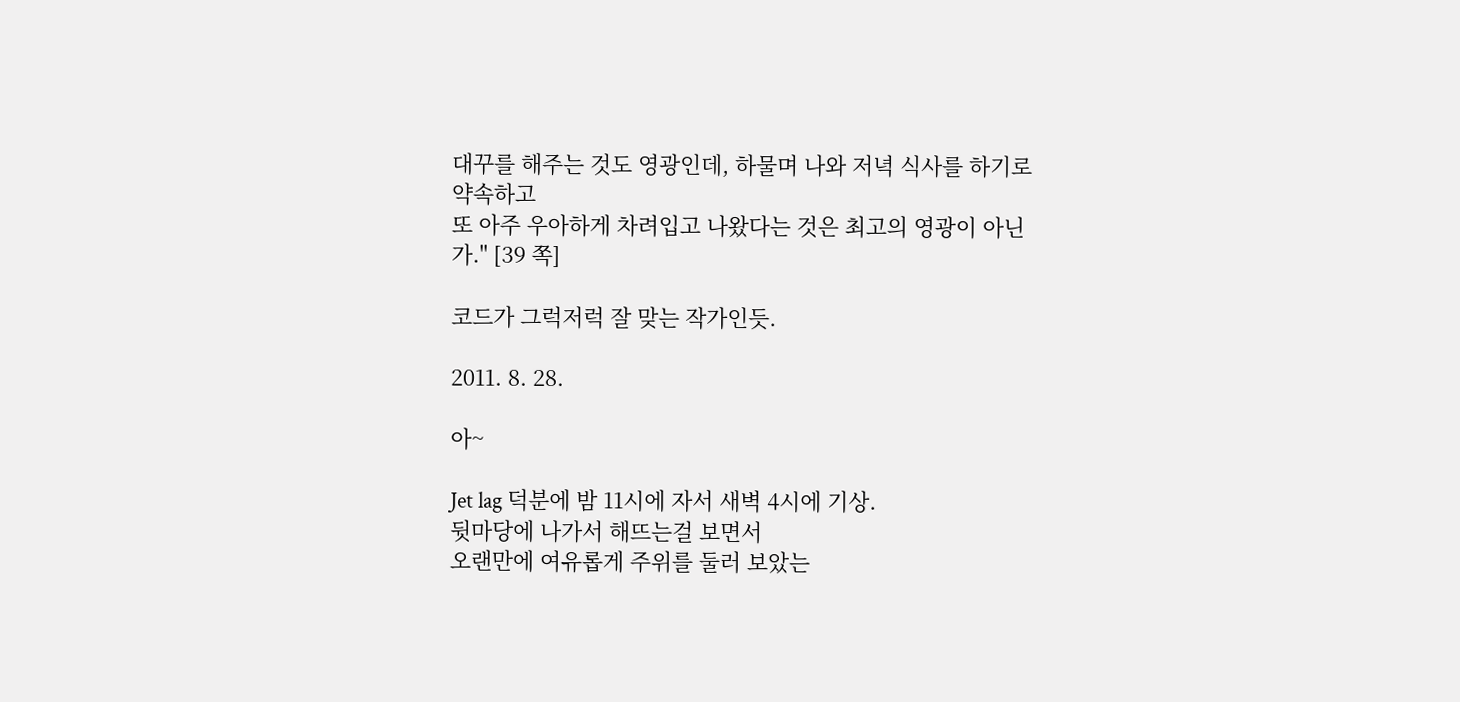대꾸를 해주는 것도 영광인데, 하물며 나와 저녁 식사를 하기로 약속하고
또 아주 우아하게 차려입고 나왔다는 것은 최고의 영광이 아닌가." [39 쪽]

코드가 그럭저럭 잘 맞는 작가인듯.

2011. 8. 28.

아~

Jet lag 덕분에 밤 11시에 자서 새벽 4시에 기상.
뒷마당에 나가서 해뜨는걸 보면서
오랜만에 여유롭게 주위를 둘러 보았는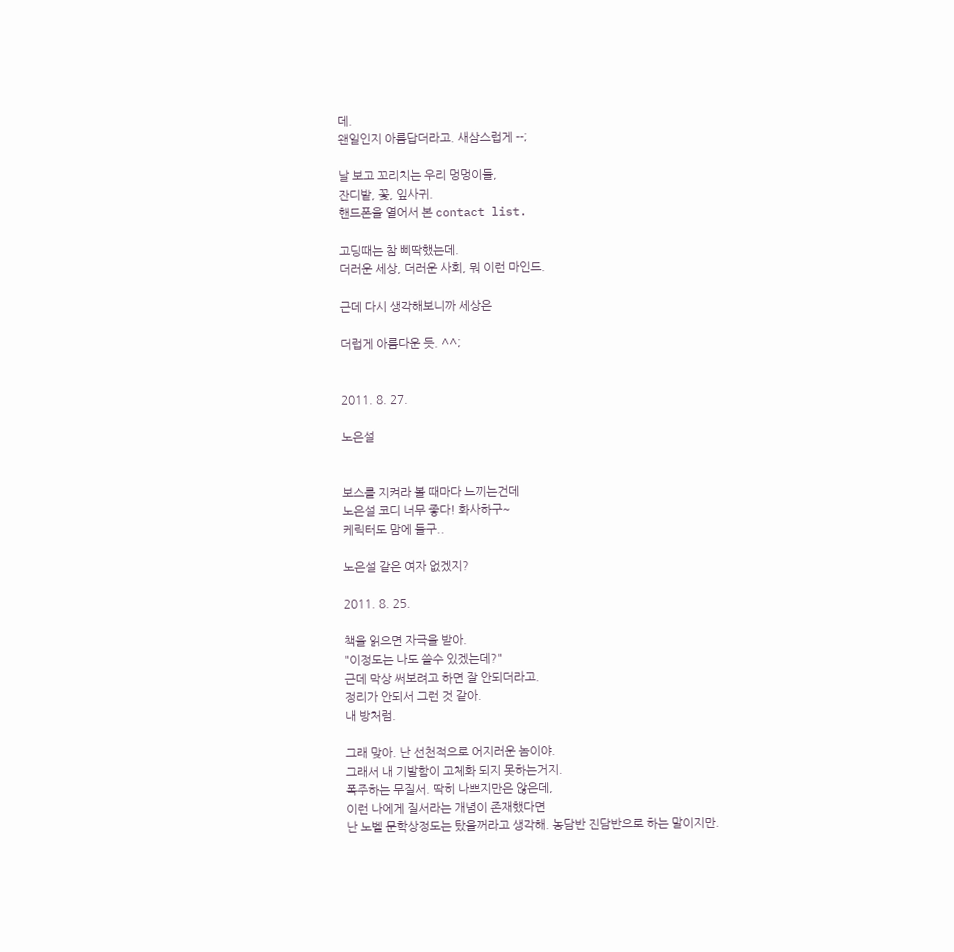데.
왠일인지 아름답더라고. 새삼스럽게 --;

날 보고 꼬리치는 우리 멍멍이들,
잔디밭, 꽃, 잎사귀.
핸드폰을 열어서 본 contact list.

고딩때는 참 삐딱했는데.
더러운 세상, 더러운 사회, 뭐 이런 마인드.

근데 다시 생각해보니까 세상은

더럽게 아름다운 듯. ^^;


2011. 8. 27.

노은설


보스를 지켜라 볼 때마다 느끼는건데
노은설 코디 너무 좋다! 화사하구~
케릭터도 맘에 들구..

노은설 같은 여자 없겠지?

2011. 8. 25.

책을 읽으면 자극을 받아.
"이정도는 나도 쓸수 있겠는데?"
근데 막상 써보려고 하면 잘 안되더라고.
정리가 안되서 그런 것 같아.
내 방처럼.

그래 맞아. 난 선천적으로 어지러운 놈이야.
그래서 내 기발함이 고체화 되지 못하는거지.
폭주하는 무질서. 딱히 나쁘지만은 않은데,
이런 나에게 질서라는 개념이 존재했다면
난 노벨 문학상정도는 탔을꺼라고 생각해. 농담반 진담반으로 하는 말이지만.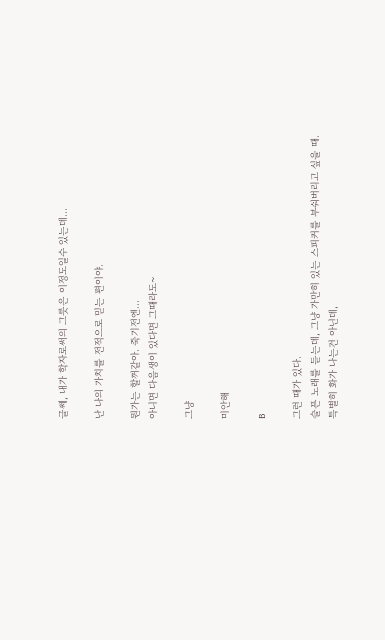글쎄, 내가 학자로써의 그릇은 이정도일수 있는데...

난 나의 가치를 전적으로 믿는 편이야.

뭔가는 할꺼같아. 죽기전엔...
아니면 다음생이 있다면 그때라도~

그냥

미안해

B

그런 때가 있다.
슬픈 노래를 듣는데, 그냥 가만히 있는 스피커를 부숴버리고 싶을 때.
특별히 화가 나는건 아닌데,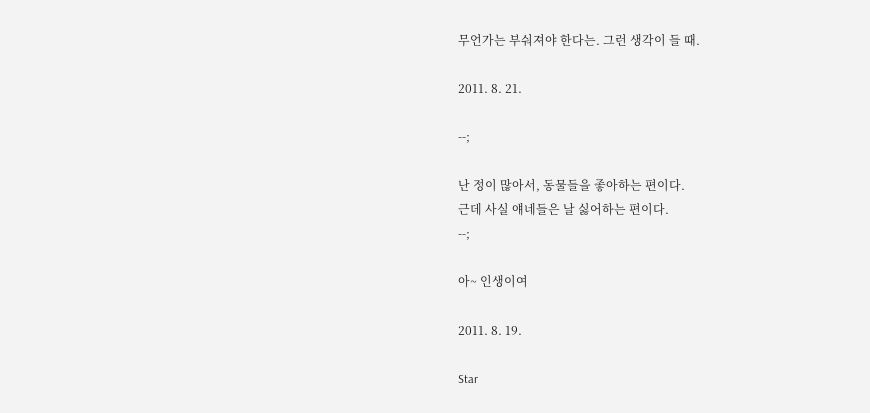무언가는 부숴져야 한다는. 그런 생각이 들 때.

2011. 8. 21.

--;

난 정이 많아서, 동물들을 좋아하는 편이다.
근데 사실 얘네들은 날 싫어하는 편이다.
--;

아~ 인생이여

2011. 8. 19.

Star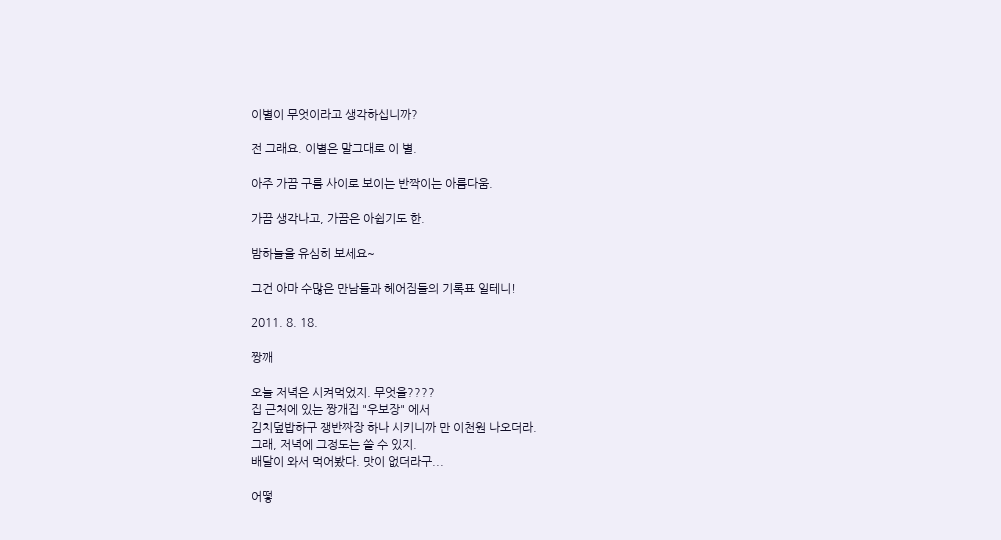이별이 무엇이라고 생각하십니까?

전 그래요. 이별은 말그대로 이 별.

아주 가끔 구름 사이로 보이는 반짝이는 아름다움.

가끔 생각나고, 가끔은 아쉽기도 한.

밤하늘을 유심히 보세요~

그건 아마 수많은 만남들과 헤어짐들의 기록표 일테니!

2011. 8. 18.

짱깨

오늘 저녁은 시켜먹었지. 무엇을????
집 근처에 있는 짱개집 "우보장" 에서
김치덮밥하구 쟁반짜장 하나 시키니까 만 이천원 나오더라.
그래, 저녁에 그정도는 쓸 수 있지.
배달이 와서 먹어봤다. 맛이 없더라구...

어떻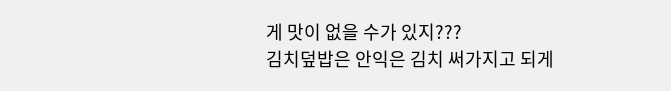게 맛이 없을 수가 있지???
김치덮밥은 안익은 김치 써가지고 되게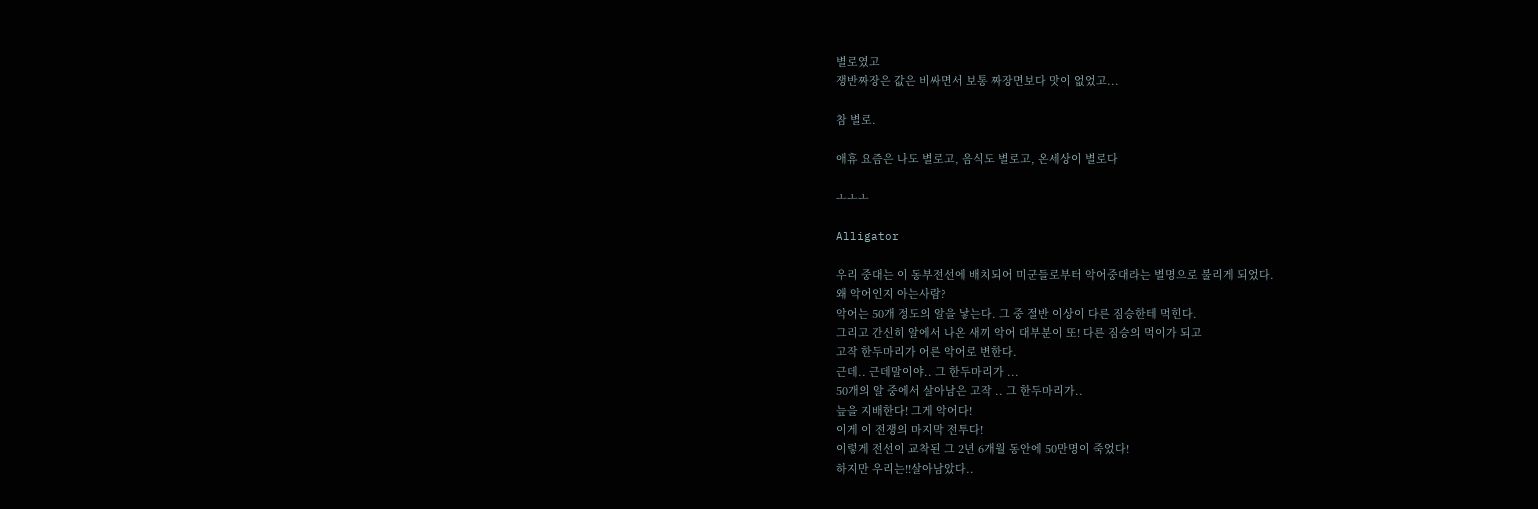별로였고
쟁반짜장은 값은 비싸면서 보통 짜장면보다 맛이 없었고...

참 별로.

애휴 요즘은 나도 별로고, 음식도 별로고, 온세상이 별로다

ㅗㅗㅗ

Alligator

우리 중대는 이 동부전선에 배치되어 미군들로부터 악어중대라는 별명으로 불리게 되었다.
왜 악어인지 아는사람?
악어는 50개 정도의 알을 낳는다. 그 중 절반 이상이 다른 짐승한테 먹힌다.
그리고 간신히 알에서 나온 새끼 악어 대부분이 또! 다른 짐승의 먹이가 되고
고작 한두마리가 어른 악어로 변한다.
근데.. 근데말이야.. 그 한두마리가 ...
50개의 알 중에서 살아남은 고작 .. 그 한두마리가..
늪을 지배한다! 그게 악어다!
이게 이 전쟁의 마지막 전투다!
이렇게 전선이 교착된 그 2년 6개월 동안에 50만명이 죽었다!
하지만 우리는!!살아남았다..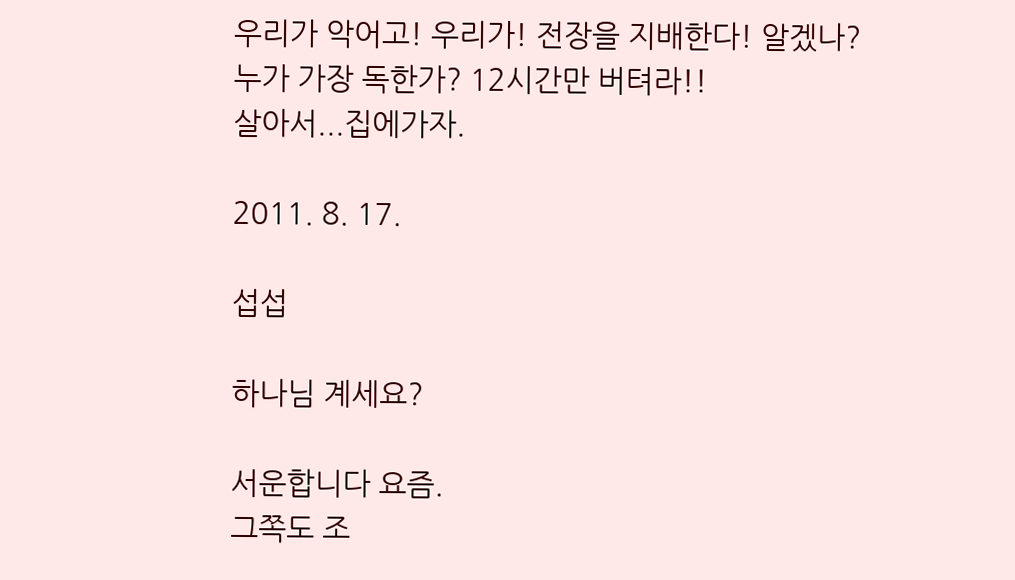우리가 악어고! 우리가! 전장을 지배한다! 알겠나?
누가 가장 독한가? 12시간만 버텨라!!
살아서...집에가자.

2011. 8. 17.

섭섭

하나님 계세요?

서운합니다 요즘.
그쪽도 조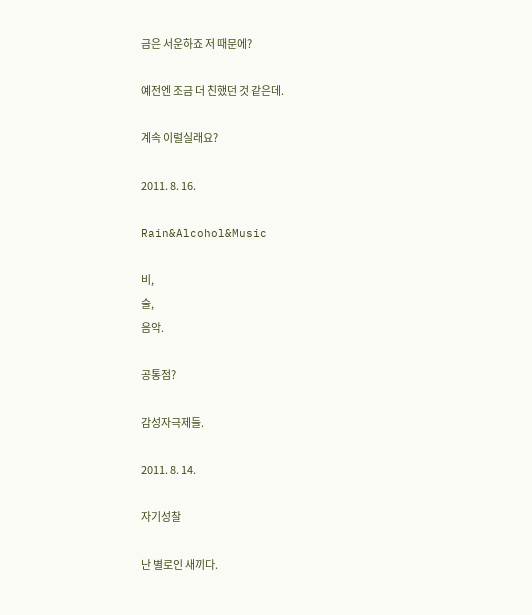금은 서운하죠 저 때문에?

예전엔 조금 더 친했던 것 같은데.

계속 이럴실래요?

2011. 8. 16.

Rain&Alcohol&Music

비,
술,
음악.

공통점?

감성자극제들.

2011. 8. 14.

자기성찰

난 별로인 새끼다.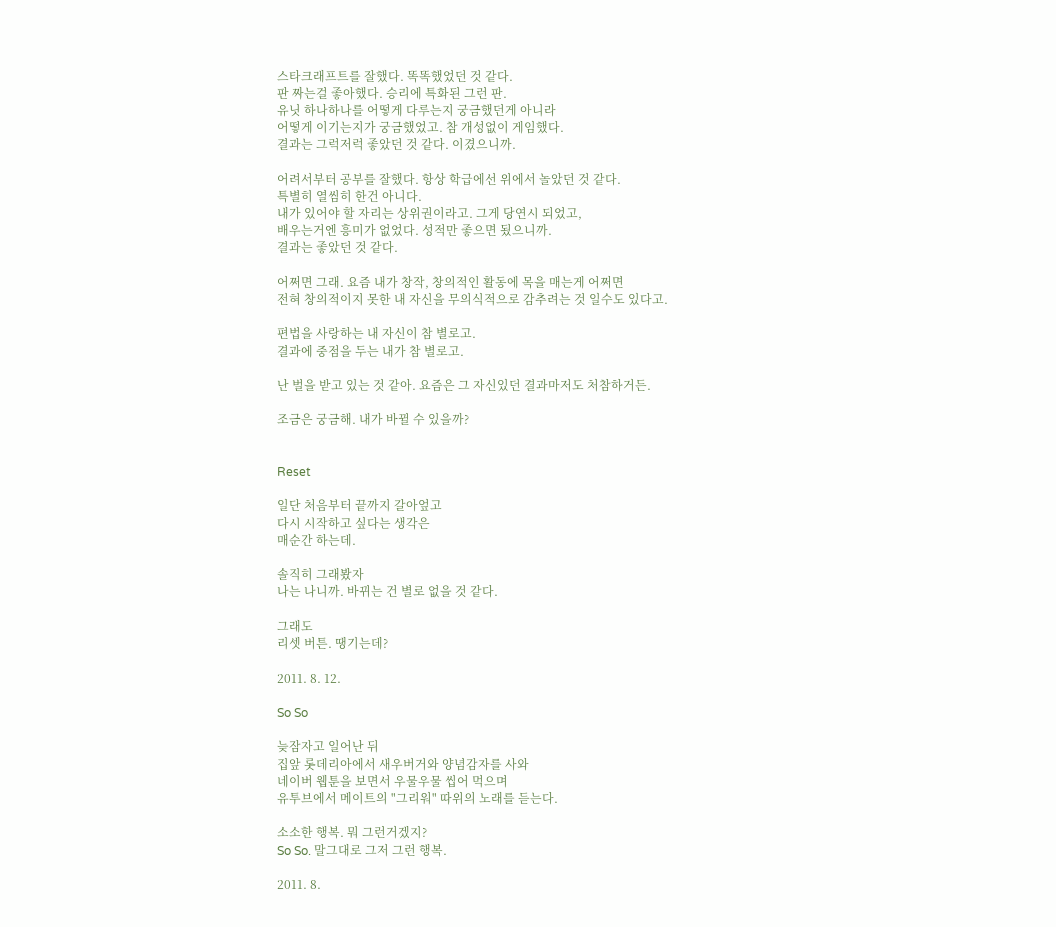스타크래프트를 잘했다. 똑똑했었던 것 같다.
판 짜는걸 좋아했다. 승리에 특화된 그런 판.
유닛 하나하나를 어떻게 다루는지 궁금했던게 아니라
어떻게 이기는지가 궁금했었고. 참 개성없이 게임했다.
결과는 그럭저럭 좋았던 것 같다. 이겼으니까.

어려서부터 공부를 잘했다. 항상 학급에선 위에서 놀았던 것 같다.
특별히 열씸히 한건 아니다.
내가 있어야 할 자리는 상위권이라고. 그게 당연시 되었고,
배우는거엔 흥미가 없었다. 성적만 좋으면 됬으니까.
결과는 좋았던 것 같다.

어쩌면 그래. 요즘 내가 창작, 창의적인 활동에 목을 매는게 어쩌면
전혀 창의적이지 못한 내 자신을 무의식적으로 감추려는 것 일수도 있다고.

편법을 사랑하는 내 자신이 참 별로고.
결과에 중점을 두는 내가 참 별로고.

난 벌을 받고 있는 것 같아. 요즘은 그 자신있던 결과마저도 처참하거든.

조금은 궁금해. 내가 바뀔 수 있을까?


Reset

일단 처음부터 끝까지 갈아엎고
다시 시작하고 싶다는 생각은
매순간 하는데.

솔직히 그래봤자
나는 나니까. 바뀌는 건 별로 없을 것 같다.

그래도
리셋 버튼. 땡기는데?

2011. 8. 12.

So So

늦잠자고 일어난 뒤
집앞 롯데리아에서 새우버거와 양념감자를 사와
네이버 웹툰을 보면서 우물우물 씹어 먹으며
유투브에서 메이트의 "그리워" 따위의 노래를 듣는다.

소소한 행복. 뭐 그런거겠지?
So So. 말그대로 그저 그런 행복.

2011. 8.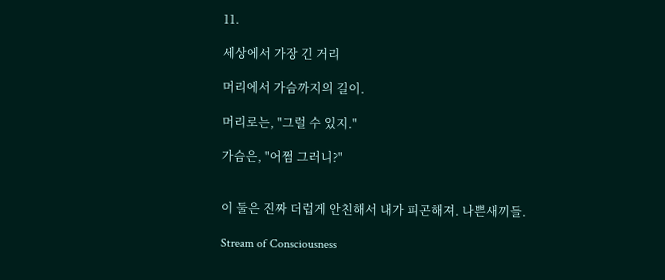11.

세상에서 가장 긴 거리

머리에서 가슴까지의 길이.

머리로는, "그럴 수 있지."

가슴은, "어쩜 그러니?"


이 둘은 진짜 더럽게 안친해서 내가 피곤해져. 나쁜새끼들.

Stream of Consciousness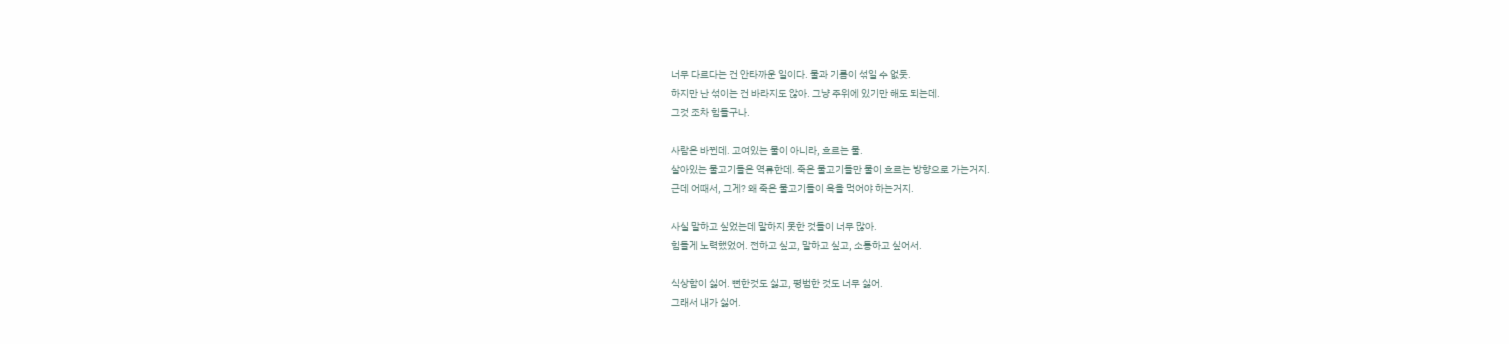너무 다르다는 건 안타까운 일이다. 물과 기름이 섞일 수 없듯.
하지만 난 섞이는 건 바라지도 않아. 그냥 주위에 있기만 해도 되는데.
그것 조차 힘들구나.

사람은 바뀐데. 고여있는 물이 아니라, 흐르는 물.
살아있는 물고기들은 역류한데. 죽은 물고기들만 물이 흐르는 방향으로 가는거지.
근데 어때서, 그게? 왜 죽은 물고기들이 욕을 먹어야 하는거지.

사실 말하고 싶었는데 말하지 못한 것들이 너무 많아.
힘들게 노력했었어. 전하고 싶고, 말하고 싶고, 소통하고 싶어서.

식상함이 싫어. 뻔한것도 싫고, 평범한 것도 너무 싫어.
그래서 내가 싫어.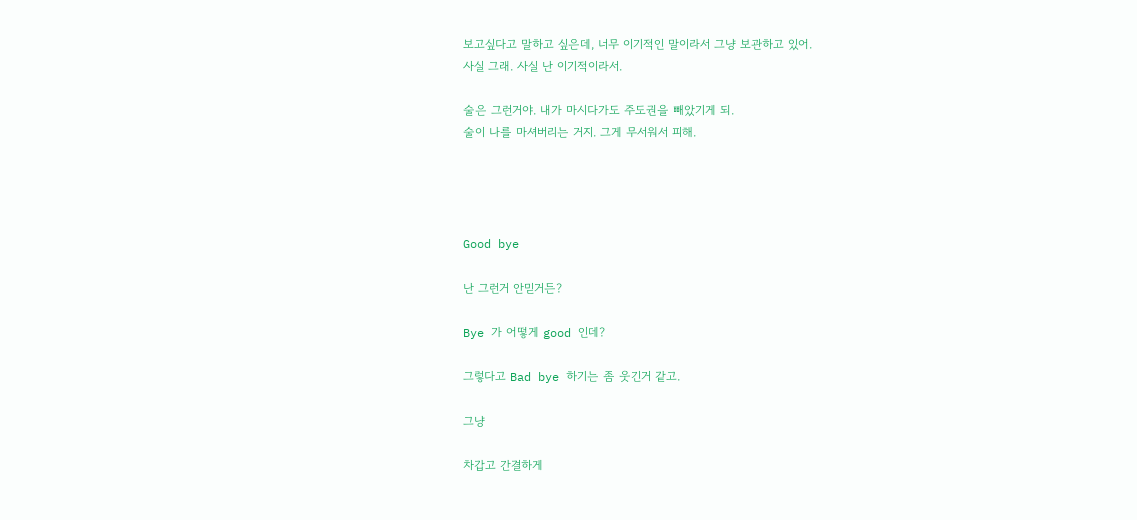보고싶다고 말하고 싶은데, 너무 이기적인 말이라서 그냥 보관하고 있어.
사실 그래. 사실 난 이기적이라서.

술은 그런거야. 내가 마시다가도 주도권을 빼았기게 되.
술이 나를 마셔버리는 거지. 그게 무서워서 피해.




Good bye

난 그런거 안믿거든?

Bye 가 어떻게 good 인데?

그렇다고 Bad bye 하기는 좀 웃긴거 같고.

그냥

차갑고 간결하게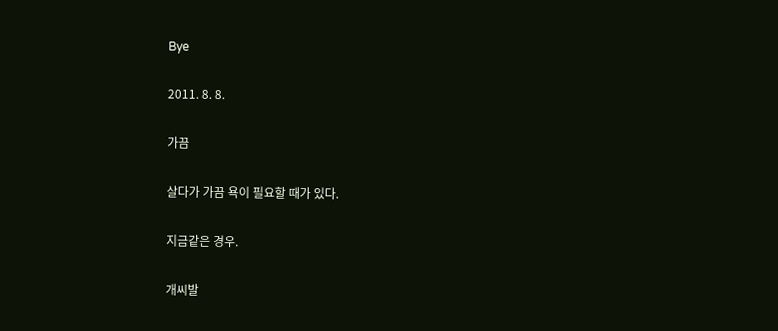Bye

2011. 8. 8.

가끔

살다가 가끔 욕이 필요할 때가 있다.

지금같은 경우.

개씨발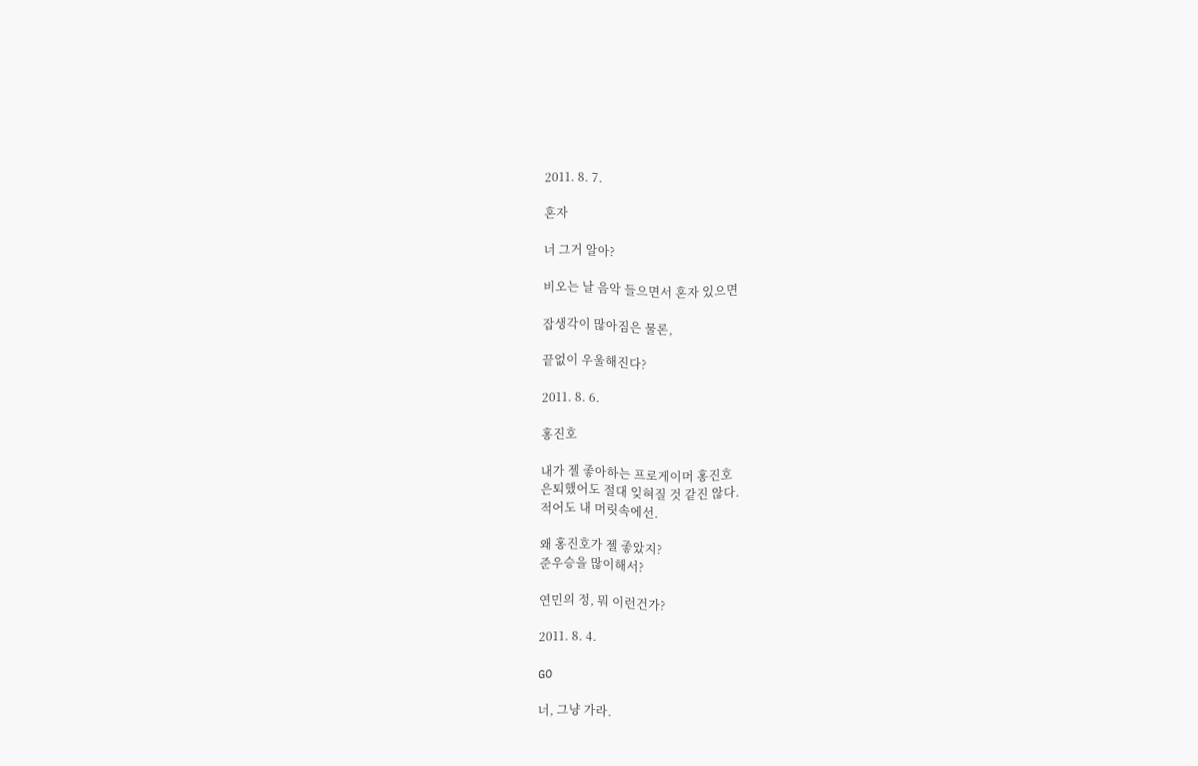2011. 8. 7.

혼자

너 그거 알아?

비오는 날 음악 들으면서 혼자 있으면

잡생각이 많아짐은 물론,

끝없이 우울해진다?

2011. 8. 6.

홍진호

내가 젤 좋아하는 프로게이머 홍진호
은퇴했어도 절대 잊혀질 것 같진 않다.
적어도 내 머릿속에선.

왜 홍진호가 젤 좋았지?
준우승을 많이해서?

연민의 정, 뭐 이런건가?

2011. 8. 4.

GO

너, 그냥 가라.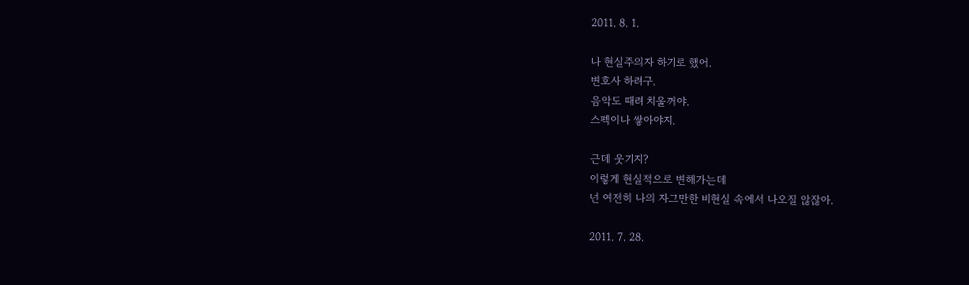2011. 8. 1.

나 현실주의자 하기로 했어.
변호사 하려구.
음악도 때려 치울꺼야.
스펙이나 쌓아야지.

근데 웃기지?
이렇게 현실적으로 변해가는데
넌 여전히 나의 자그만한 비현실 속에서 나오질 않잖아.

2011. 7. 28.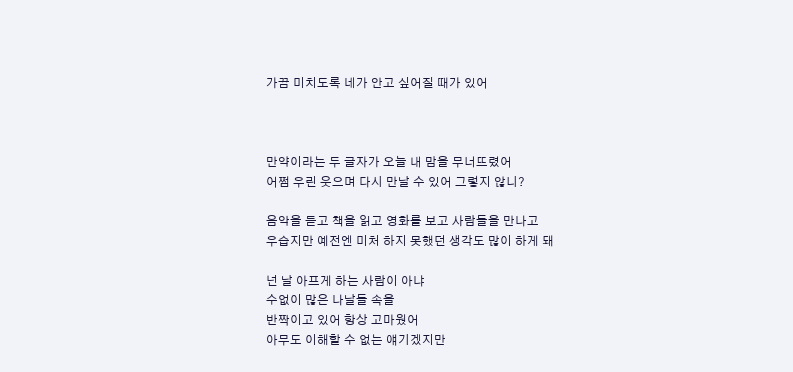가끔 미치도록 네가 안고 싶어질 때가 있어



만약이라는 두 글자가 오늘 내 맘을 무너뜨렸어
어쩜 우린 웃으며 다시 만날 수 있어 그렇지 않니?

음악을 듣고 책을 읽고 영화를 보고 사람들을 만나고
우습지만 예전엔 미처 하지 못했던 생각도 많이 하게 돼

넌 날 아프게 하는 사람이 아냐
수없이 많은 나날들 속을
반짝이고 있어 항상 고마웠어
아무도 이해할 수 없는 얘기겠지만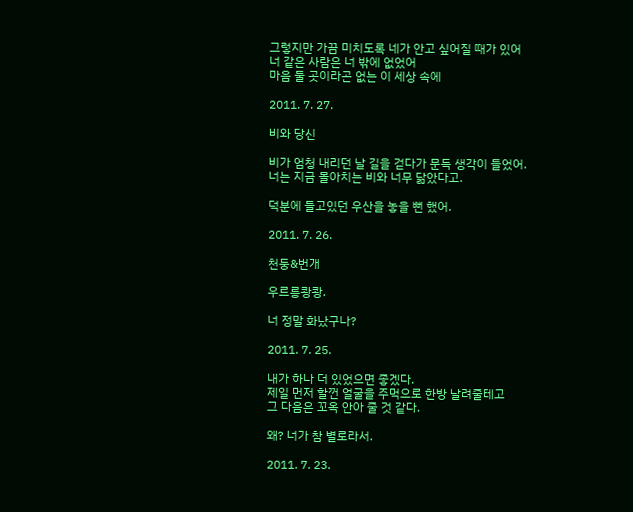그렇지만 가끔 미치도록 네가 안고 싶어질 때가 있어
너 같은 사람은 너 밖에 없었어
마음 둘 곳이라곤 없는 이 세상 속에

2011. 7. 27.

비와 당신

비가 엄청 내리던 날 길을 걷다가 문득 생각이 들었어.
너는 지금 몰아치는 비와 너무 닮았다고.

덕분에 들고있던 우산을 놓을 뻔 했어.

2011. 7. 26.

천둥&번개

우르릉쾅쾅.

너 정말 화났구나?

2011. 7. 25.

내가 하나 더 있었으면 좋겠다.
제일 먼저 할껀 얼굴을 주먹으로 한방 날려줄테고
그 다음은 꼬옥 안아 줄 것 같다.

왜? 너가 참 별로라서.

2011. 7. 23.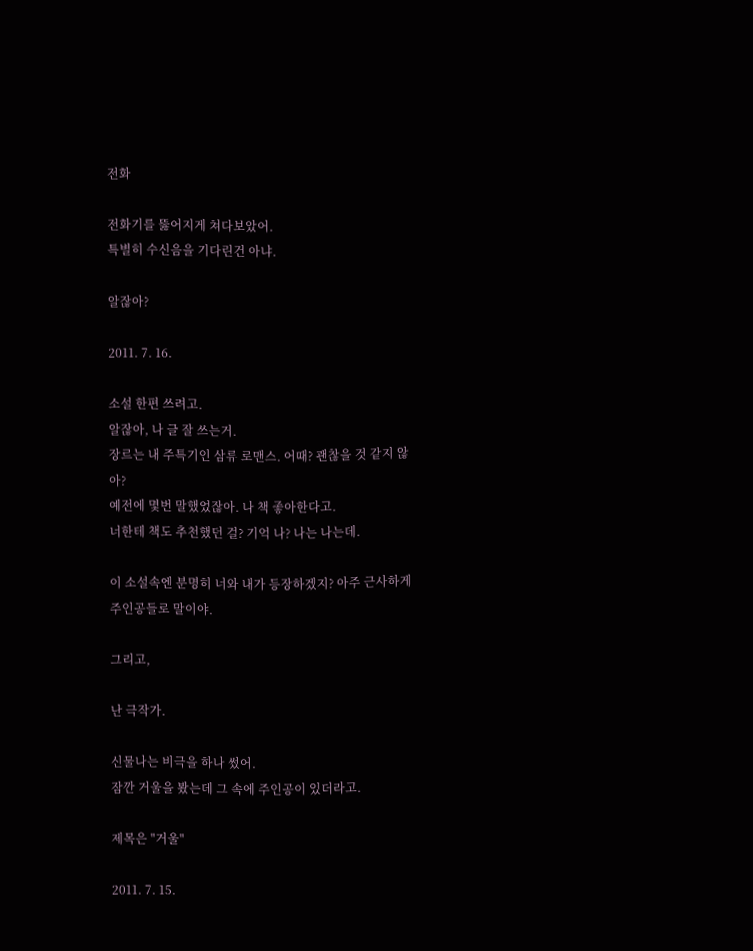전화

전화기를 뚫어지게 쳐다보았어.
특별히 수신음을 기다린건 아냐.

알잖아?

2011. 7. 16.

소설 한편 쓰려고.
알잖아, 나 글 잘 쓰는거.
장르는 내 주특기인 삼류 로맨스. 어때? 괜찮을 것 같지 않아?
예전에 몇번 말했었잖아. 나 책 좋아한다고.
너한테 책도 추천했던 걸? 기억 나? 나는 나는데.

이 소설속엔 분명히 너와 내가 등장하겠지? 아주 근사하게 주인공들로 말이야.

그리고,

난 극작가.

신물나는 비극을 하나 썼어.
잠깐 거울을 봤는데 그 속에 주인공이 있더라고.

제목은 "거울"

2011. 7. 15.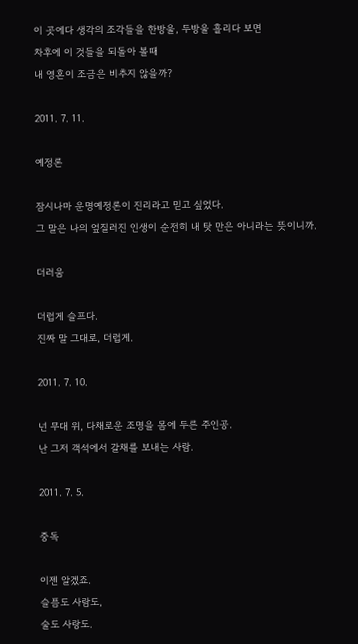이 곳에다 생각의 조각들을 한방울, 두방울 흘리다 보면
차후에 이 것들을 되돌아 볼때
내 영혼이 조금은 비추지 않을까?

2011. 7. 11.

예정론

잠시나마 운명예정론이 진리라고 믿고 싶었다.
그 말은 나의 엎질러진 인생이 순전히 내 탓 만은 아니라는 뜻이니까.

더러움

더럽게 슬프다.
진짜 말 그대로, 더럽게.

2011. 7. 10.

넌 무대 위, 다채로운 조명을 몸에 두른 주인공.
난 그저 객석에서 갈채를 보내는 사람.

2011. 7. 5.

중독

이젠 알겠죠.
슬픔도 사람도,
술도 사랑도.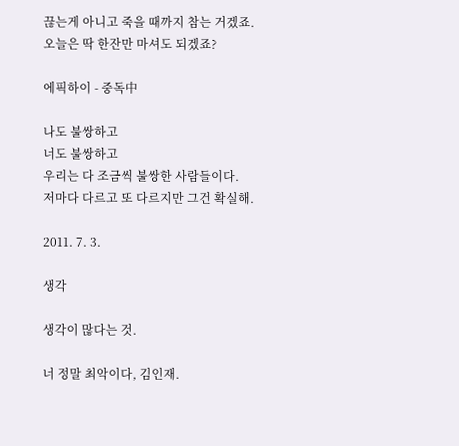끊는게 아니고 죽을 때까지 참는 거겠죠.
오늘은 딱 한잔만 마셔도 되겠죠?

에픽하이 - 중독中

나도 불쌍하고
너도 불쌍하고
우리는 다 조금씩 불쌍한 사람들이다.
저마다 다르고 또 다르지만 그건 확실해.

2011. 7. 3.

생각

생각이 많다는 것.

너 정말 최악이다, 김인재.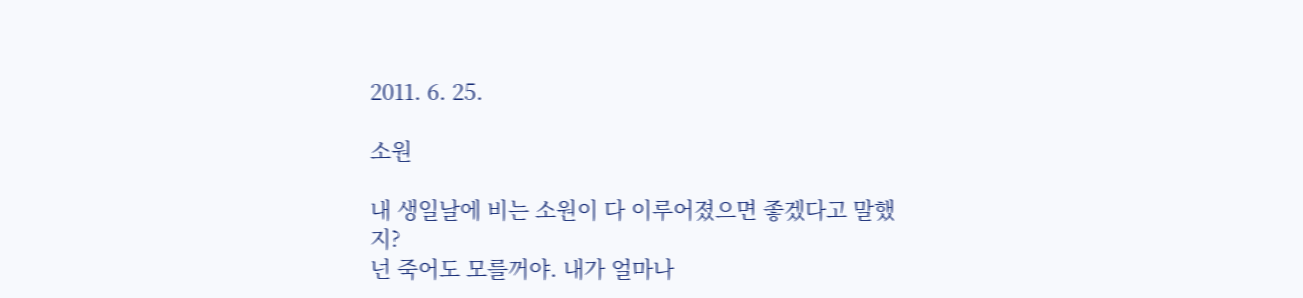2011. 6. 25.

소원

내 생일날에 비는 소원이 다 이루어졌으면 좋겠다고 말했지?
넌 죽어도 모를꺼야. 내가 얼마나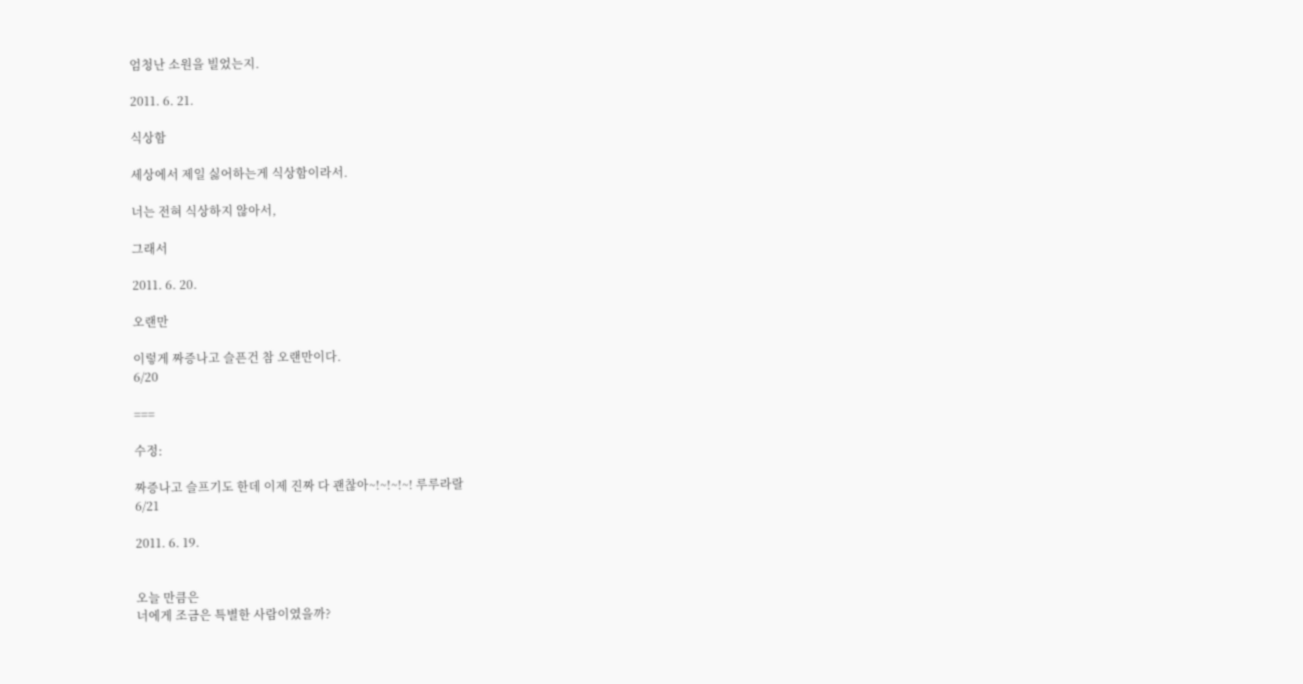엄청난 소원을 빌었는지.

2011. 6. 21.

식상함

세상에서 제일 싫어하는게 식상함이라서.

너는 전혀 식상하지 않아서,

그래서

2011. 6. 20.

오랜만

이렇게 짜증나고 슬픈건 참 오랜만이다.
6/20

===

수정:

짜증나고 슬프기도 한데 이제 진짜 다 괜찮아~!~!~!~! 루루라랄
6/21

2011. 6. 19.


오늘 만큼은
너에게 조금은 특별한 사람이였을까?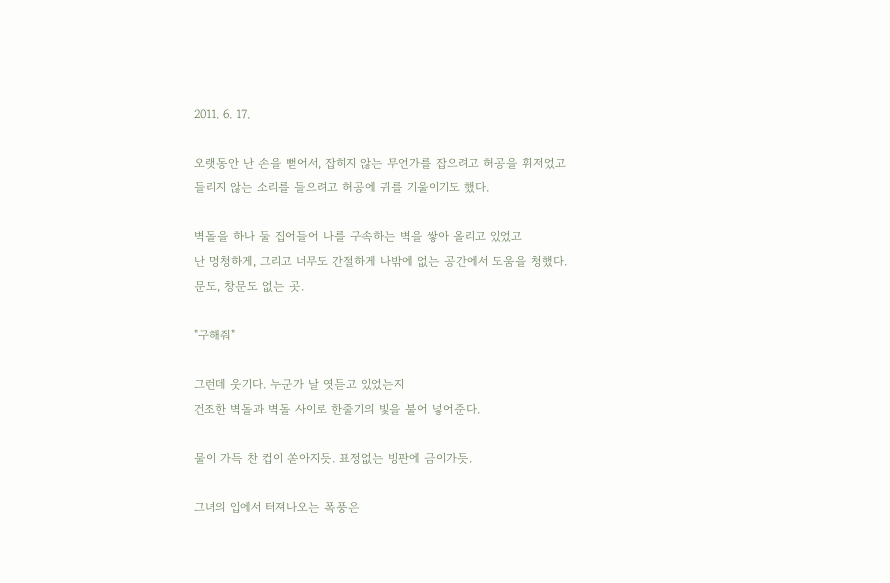2011. 6. 17.

오랫동안 난 손을 뻗어서, 잡히지 않는 무언가를 잡으려고 허공을 휘저었고
들리지 않는 소리를 들으려고 허공에 귀를 기울이기도 했다.

벽돌을 하나 둘 집어들어 나를 구속하는 벽을 쌓아 올리고 있었고
난 멍청하게, 그리고 너무도 간절하게 나밖에 없는 공간에서 도움을 청했다.
문도, 창문도 없는 곳.

"구해줘"

그런데 웃기다. 누군가 날 엿듣고 있었는지
건조한 벽돌과 벽돌 사이로 한줄기의 빛을 불어 넣어준다.

물이 가득 찬 컵이 쏟아지듯. 표정없는 빙판에 금이가듯.

그녀의 입에서 터져나오는 폭풍은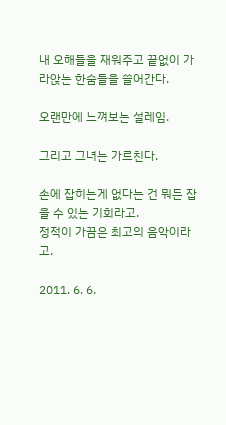내 오해들을 재워주고 끝없이 가라앉는 한숨들을 쓸어간다.

오랜만에 느껴보는 설레임.

그리고 그녀는 가르친다.

손에 잡히는게 없다는 건 뭐든 잡을 수 있는 기회라고.
정적이 가끔은 최고의 음악이라고.

2011. 6. 6.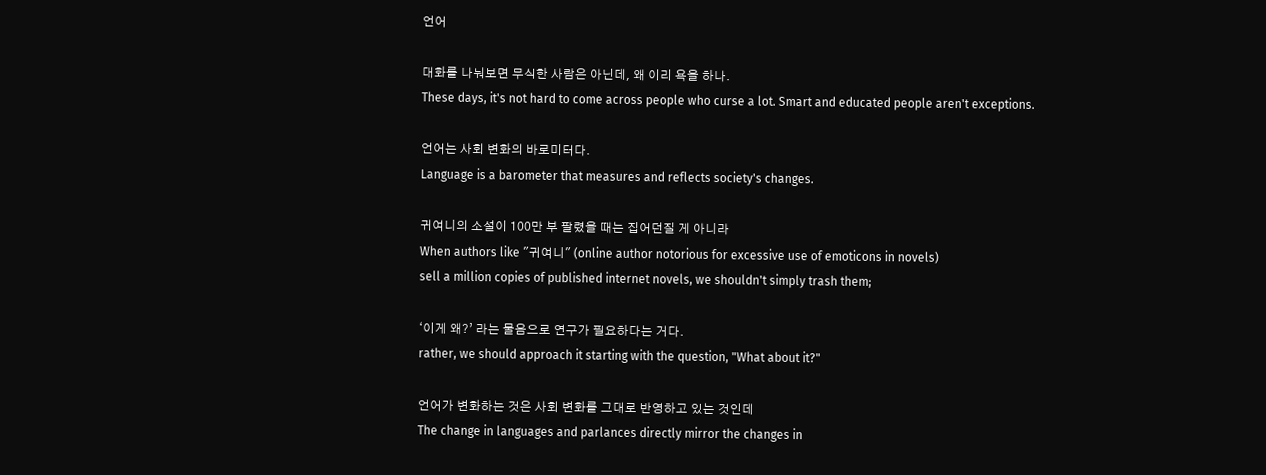언어

대화를 나눠보면 무식한 사람은 아닌데, 왜 이리 욕을 하나.
These days, it's not hard to come across people who curse a lot. Smart and educated people aren't exceptions.

언어는 사회 변화의 바로미터다.
Language is a barometer that measures and reflects society's changes.

귀여니의 소설이 100만 부 팔렸을 때는 집어던질 게 아니라
When authors like "귀여니" (online author notorious for excessive use of emoticons in novels)
sell a million copies of published internet novels, we shouldn't simply trash them;

‘이게 왜?’ 라는 물음으로 연구가 필요하다는 거다.
rather, we should approach it starting with the question, "What about it?"

언어가 변화하는 것은 사회 변화를 그대로 반영하고 있는 것인데
The change in languages and parlances directly mirror the changes in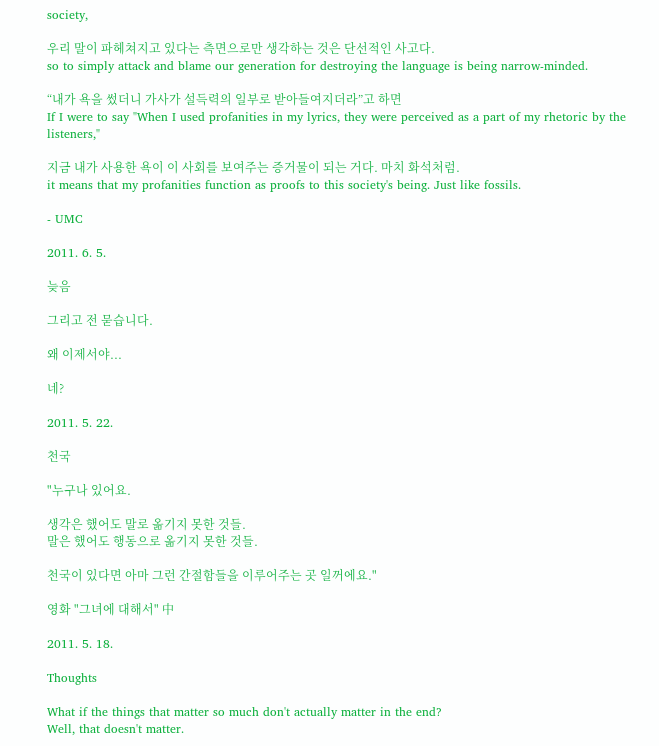society,

우리 말이 파헤쳐지고 있다는 측면으로만 생각하는 것은 단선적인 사고다.
so to simply attack and blame our generation for destroying the language is being narrow-minded.

“내가 욕을 썼더니 가사가 설득력의 일부로 받아들여지더라”고 하면
If I were to say "When I used profanities in my lyrics, they were perceived as a part of my rhetoric by the listeners,"

지금 내가 사용한 욕이 이 사회를 보여주는 증거물이 되는 거다. 마치 화석처럼.
it means that my profanities function as proofs to this society's being. Just like fossils.

- UMC

2011. 6. 5.

늦음

그리고 전 묻습니다.

왜 이제서야...

네?

2011. 5. 22.

천국

"누구나 있어요.

생각은 했어도 말로 옮기지 못한 것들.
말은 했어도 행동으로 옮기지 못한 것들.

천국이 있다면 아마 그런 간절함들을 이루어주는 곳 일꺼에요."

영화 "그녀에 대해서" 中

2011. 5. 18.

Thoughts

What if the things that matter so much don't actually matter in the end?
Well, that doesn't matter.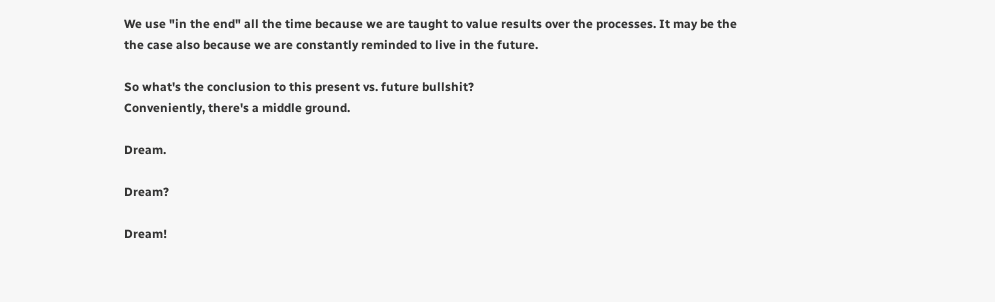We use "in the end" all the time because we are taught to value results over the processes. It may be the the case also because we are constantly reminded to live in the future.

So what's the conclusion to this present vs. future bullshit?
Conveniently, there's a middle ground.

Dream.

Dream?

Dream!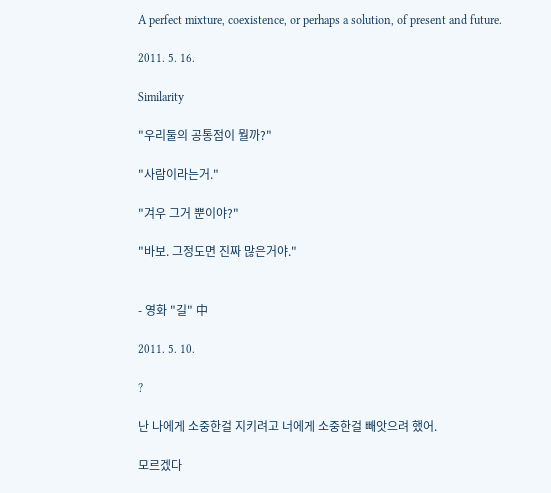A perfect mixture, coexistence, or perhaps a solution, of present and future.

2011. 5. 16.

Similarity

"우리둘의 공통점이 뭘까?"

"사람이라는거."

"겨우 그거 뿐이야?"

"바보. 그정도면 진짜 많은거야."


- 영화 "길" 中

2011. 5. 10.

?

난 나에게 소중한걸 지키려고 너에게 소중한걸 빼앗으려 했어.

모르겠다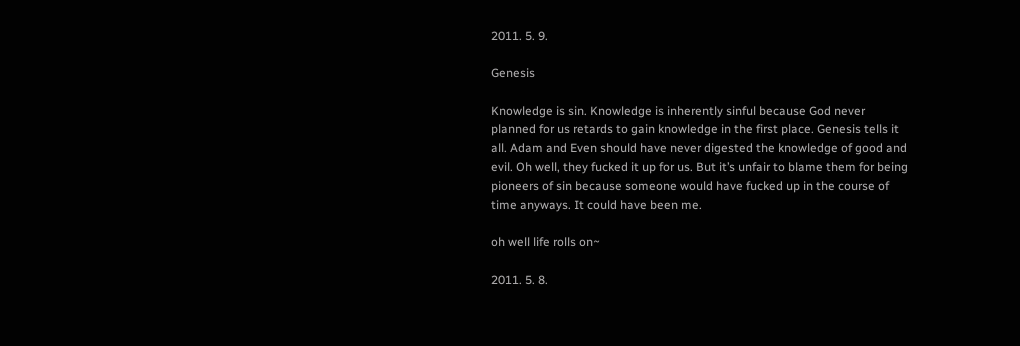2011. 5. 9.

Genesis

Knowledge is sin. Knowledge is inherently sinful because God never planned for us retards to gain knowledge in the first place. Genesis tells it all. Adam and Even should have never digested the knowledge of good and evil. Oh well, they fucked it up for us. But it’s unfair to blame them for being pioneers of sin because someone would have fucked up in the course of time anyways. It could have been me.

oh well life rolls on~

2011. 5. 8.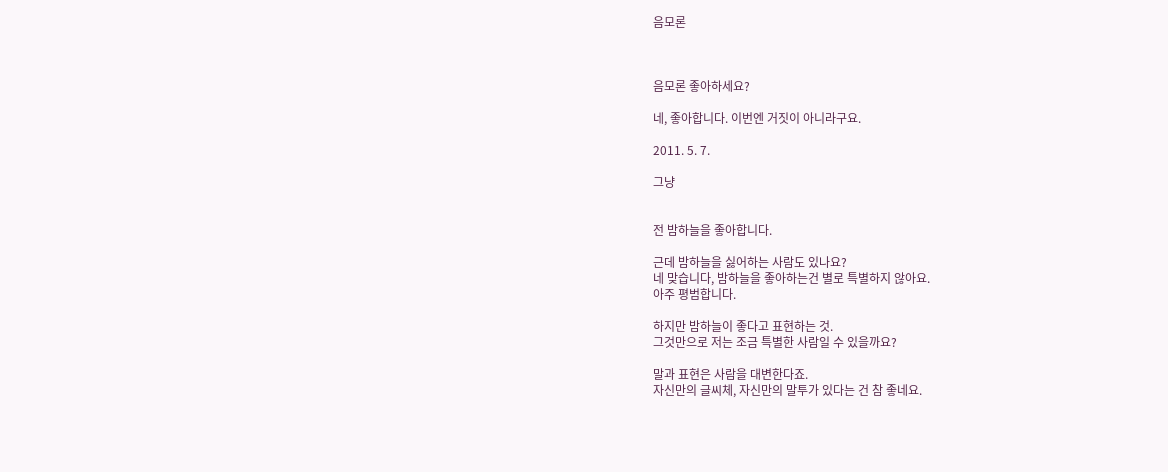음모론



음모론 좋아하세요?

네, 좋아합니다. 이번엔 거짓이 아니라구요.

2011. 5. 7.

그냥


전 밤하늘을 좋아합니다.

근데 밤하늘을 싫어하는 사람도 있나요?
네 맞습니다, 밤하늘을 좋아하는건 별로 특별하지 않아요.
아주 평범합니다.

하지만 밤하늘이 좋다고 표현하는 것.
그것만으로 저는 조금 특별한 사람일 수 있을까요?

말과 표현은 사람을 대변한다죠.
자신만의 글씨체, 자신만의 말투가 있다는 건 참 좋네요.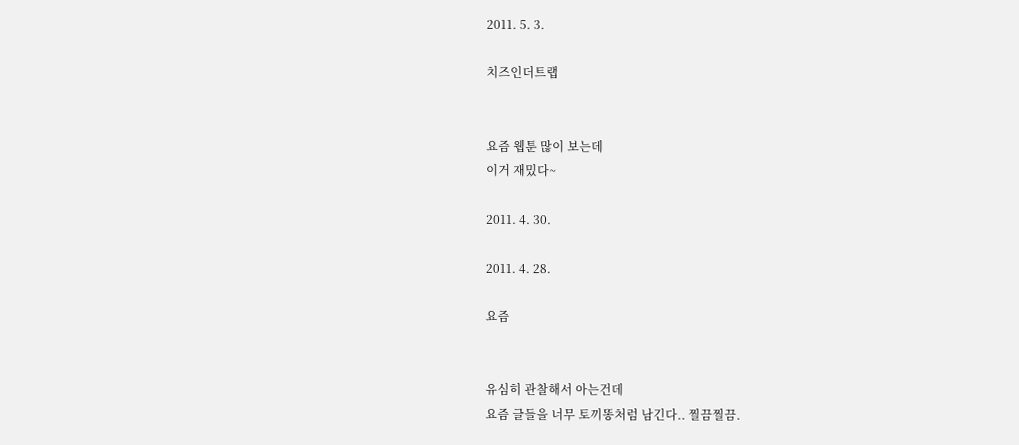2011. 5. 3.

치즈인더트랩


요즘 웹툰 많이 보는데
이거 재밌다~

2011. 4. 30.

2011. 4. 28.

요즘


유심히 관찰해서 아는건데
요즘 글들을 너무 토끼똥처럼 남긴다.. 찔끔찔끔.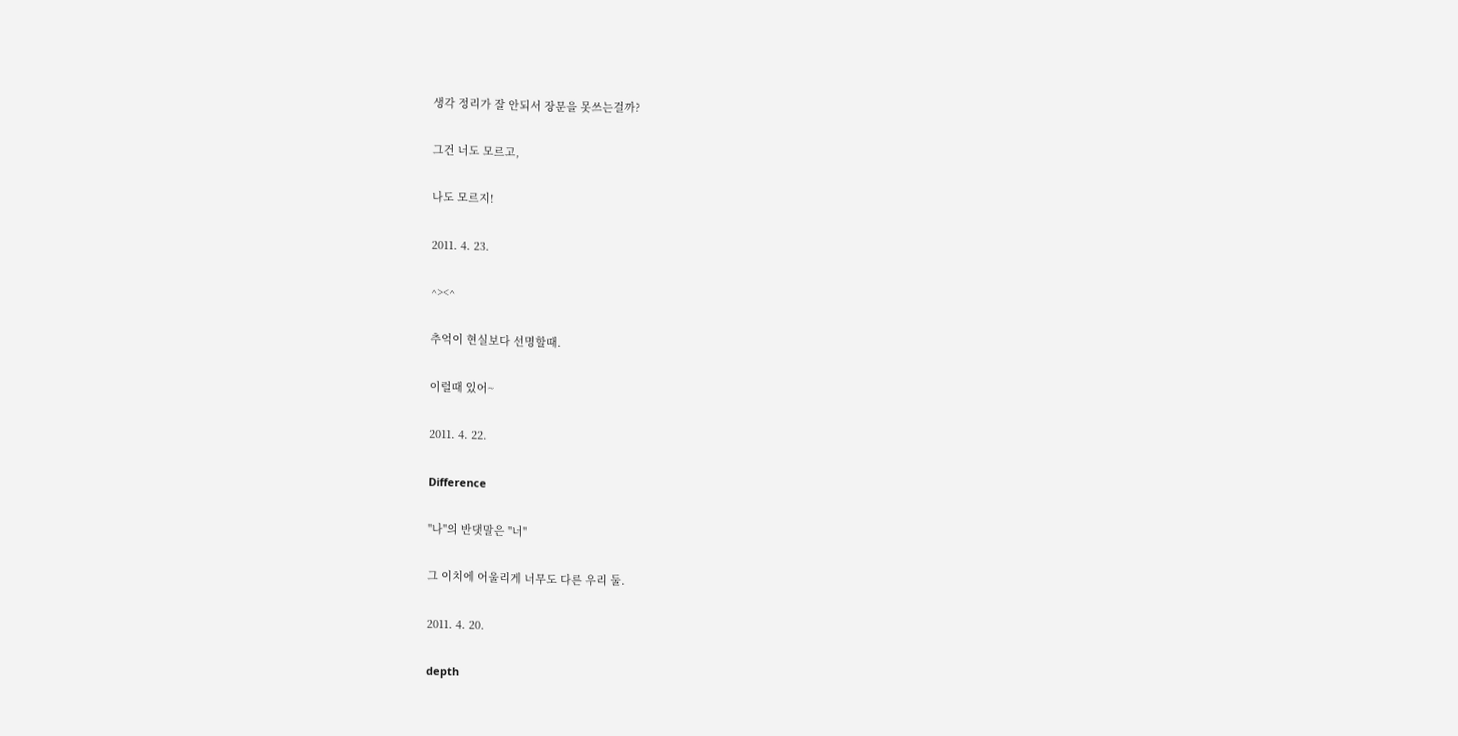생각 정리가 잘 안되서 장문을 못쓰는걸까?

그건 너도 모르고,

나도 모르지!

2011. 4. 23.

^><^

추억이 현실보다 선명할때.

이럴때 있어~

2011. 4. 22.

Difference

"나"의 반댓말은 "너"

그 이치에 어울리게 너무도 다른 우리 둘.

2011. 4. 20.

depth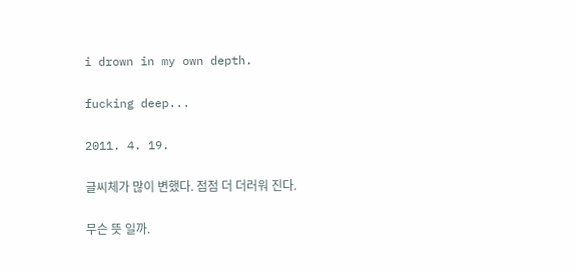i drown in my own depth.

fucking deep...

2011. 4. 19.

글씨체가 많이 변했다. 점점 더 더러워 진다.

무슨 뜻 일까.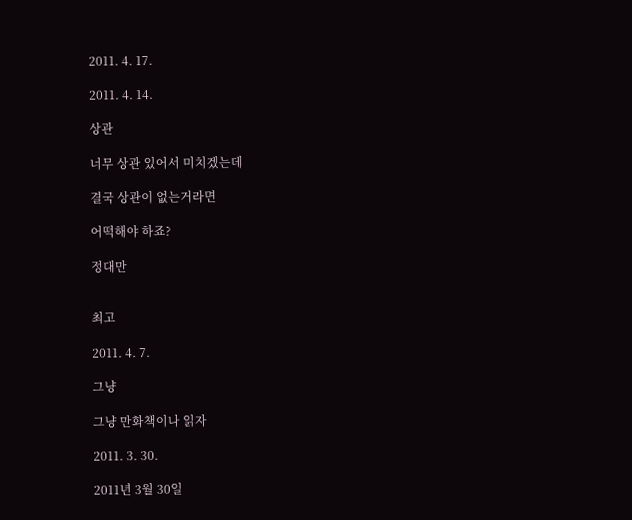2011. 4. 17.

2011. 4. 14.

상관

너무 상관 있어서 미치겠는데

결국 상관이 없는거라면

어떡해야 하죠?

정대만


최고

2011. 4. 7.

그냥

그냥 만화책이나 읽자

2011. 3. 30.

2011년 3월 30일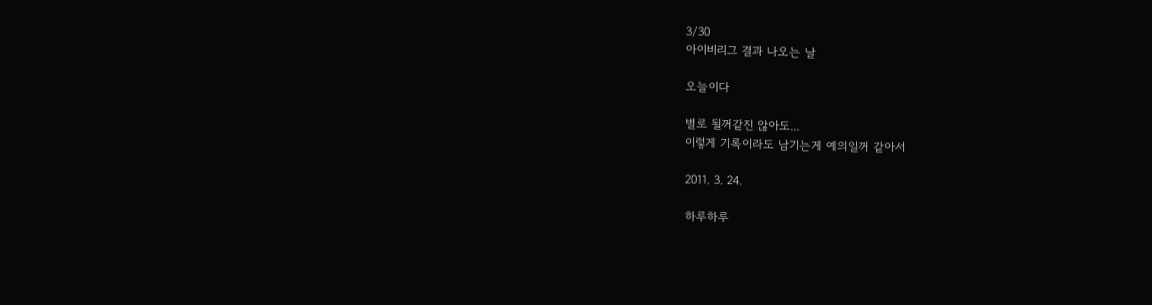3/30
아이비리그 결과 나오는 날

오늘이다

별로 될꺼같진 않아도...
이렇게 기록이라도 남기는게 예의일꺼 같아서

2011. 3. 24.

하루하루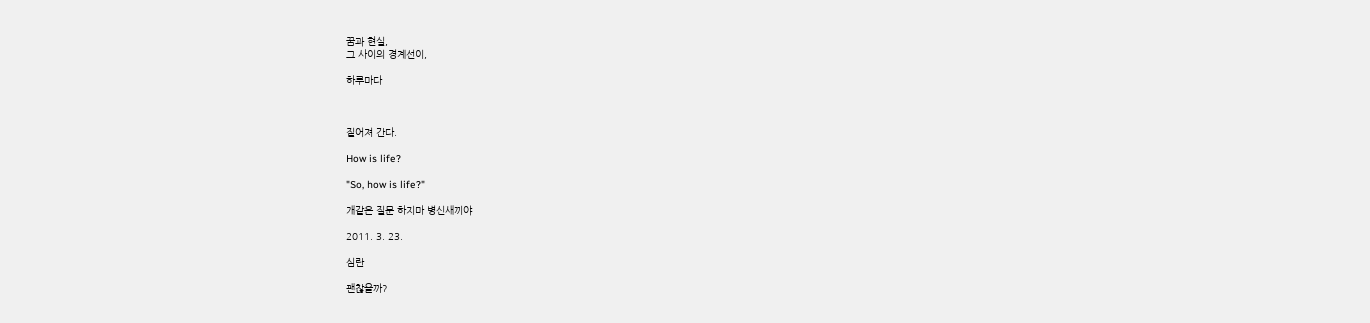꿈과 현실,
그 사이의 경계선이,

하루마다



짙어져 간다.

How is life?

"So, how is life?"

개같은 질문 하지마 병신새끼야

2011. 3. 23.

심란

괜찮을까?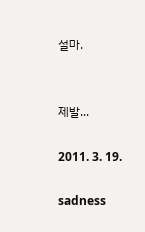설마.


제발...

2011. 3. 19.

sadness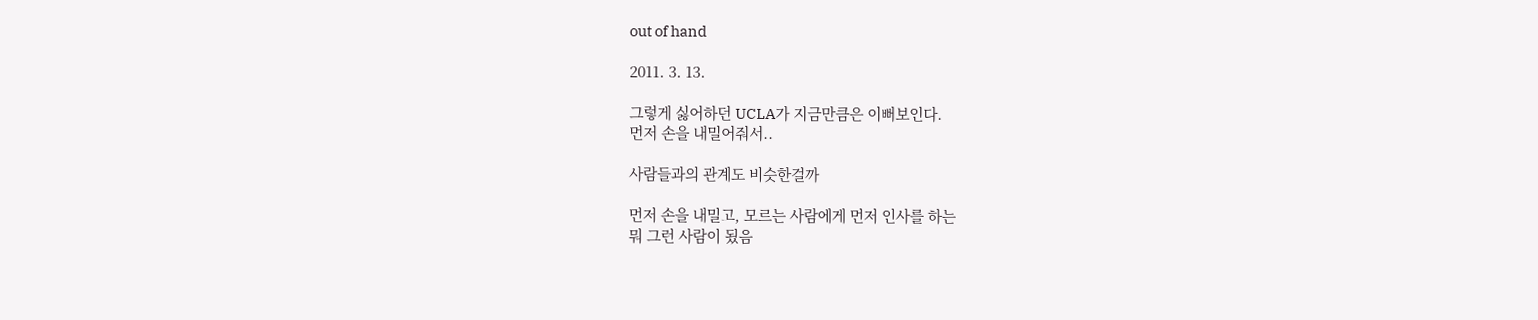out of hand

2011. 3. 13.

그렇게 싫어하던 UCLA가 지금만큼은 이뻐보인다.
먼저 손을 내밀어줘서..

사람들과의 관계도 비슷한걸까

먼저 손을 내밀고, 모르는 사람에게 먼저 인사를 하는
뭐 그런 사람이 됬음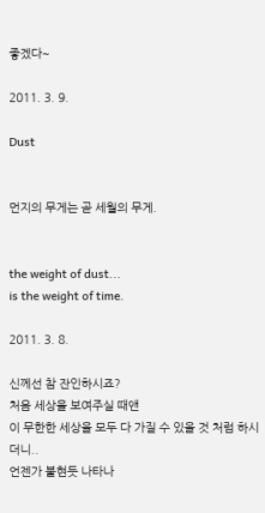좋겠다~

2011. 3. 9.

Dust


먼지의 무게는 곧 세월의 무게.


the weight of dust...
is the weight of time.

2011. 3. 8.

신께선 참 잔인하시죠?
처음 세상을 보여주실 때앤
이 무한한 세상을 모두 다 가질 수 있을 것 처럼 하시더니..
언젠가 불현듯 나타나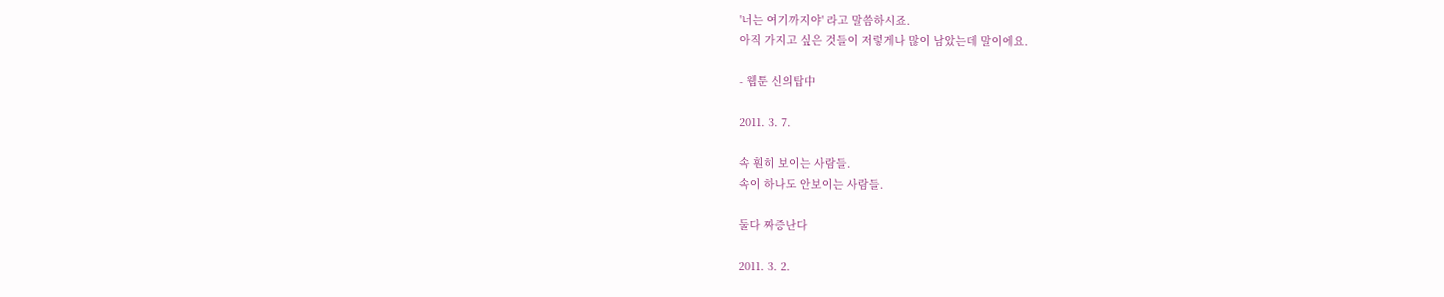'너는 여기까지야' 라고 말씀하시죠.
아직 가지고 싶은 것들이 저렇게나 많이 남았는데 말이에요.

- 웹툰 신의탑中

2011. 3. 7.

속 훤히 보이는 사람들.
속이 하나도 안보이는 사람들.

둘다 짜증난다

2011. 3. 2.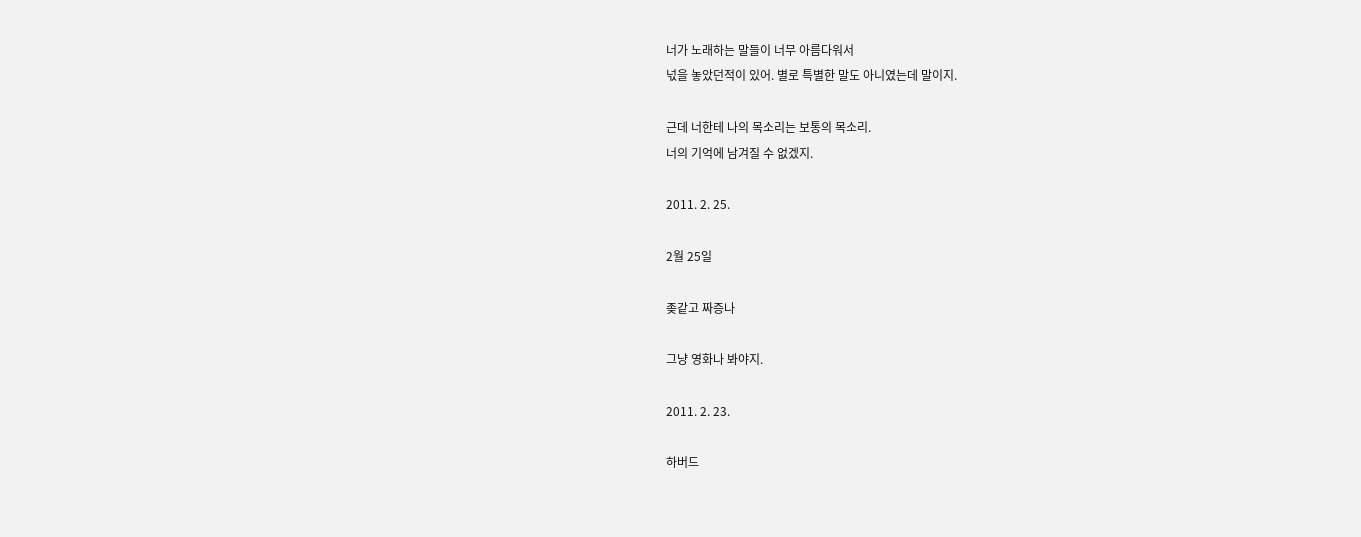너가 노래하는 말들이 너무 아름다워서
넋을 놓았던적이 있어. 별로 특별한 말도 아니였는데 말이지.

근데 너한테 나의 목소리는 보통의 목소리.
너의 기억에 남겨질 수 없겠지.

2011. 2. 25.

2월 25일

좆같고 짜증나

그냥 영화나 봐야지.

2011. 2. 23.

하버드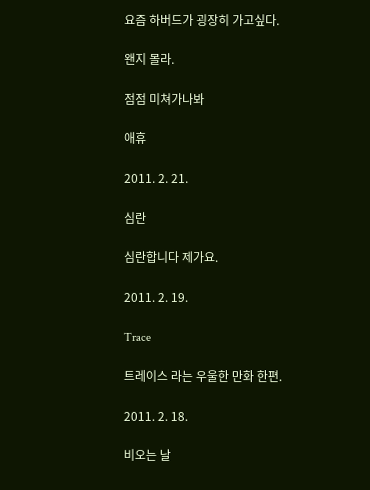요즘 하버드가 굉장히 가고싶다.

왠지 몰라.

점점 미쳐가나봐

애휴

2011. 2. 21.

심란

심란합니다 제가요.

2011. 2. 19.

Trace

트레이스 라는 우울한 만화 한편.

2011. 2. 18.

비오는 날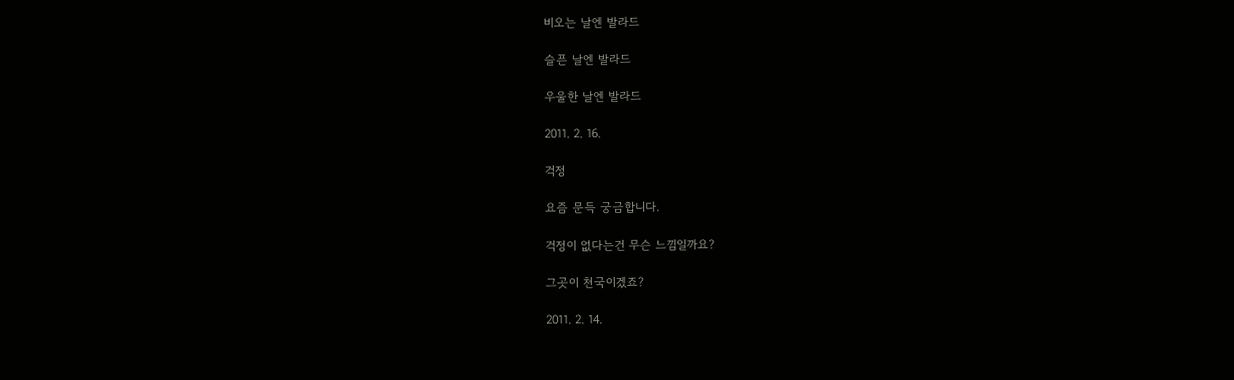비오는 날엔 발라드

슬픈 날엔 발라드

우울한 날엔 발라드

2011. 2. 16.

걱정

요즘 문득 궁금합니다.

걱정이 없다는건 무슨 느낌일까요?

그곳이 천국이겠죠?

2011. 2. 14.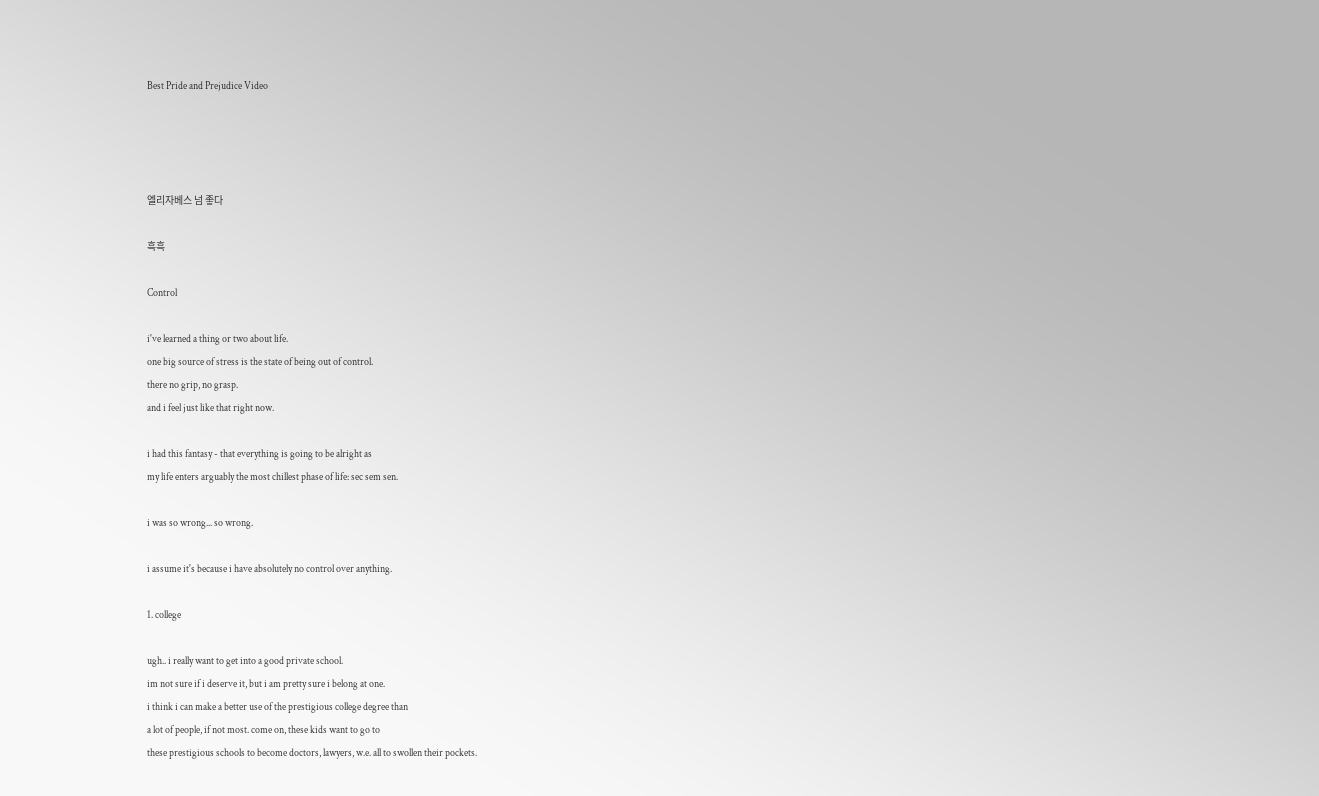Best Pride and Prejudice Video




엘리자베스 넘 좋다

흑흑

Control

i've learned a thing or two about life.
one big source of stress is the state of being out of control.
there no grip, no grasp.
and i feel just like that right now.

i had this fantasy - that everything is going to be alright as
my life enters arguably the most chillest phase of life: sec sem sen.

i was so wrong... so wrong.

i assume it's because i have absolutely no control over anything.

1. college

ugh.. i really want to get into a good private school.
im not sure if i deserve it, but i am pretty sure i belong at one.
i think i can make a better use of the prestigious college degree than
a lot of people, if not most. come on, these kids want to go to
these prestigious schools to become doctors, lawyers, w.e. all to swollen their pockets.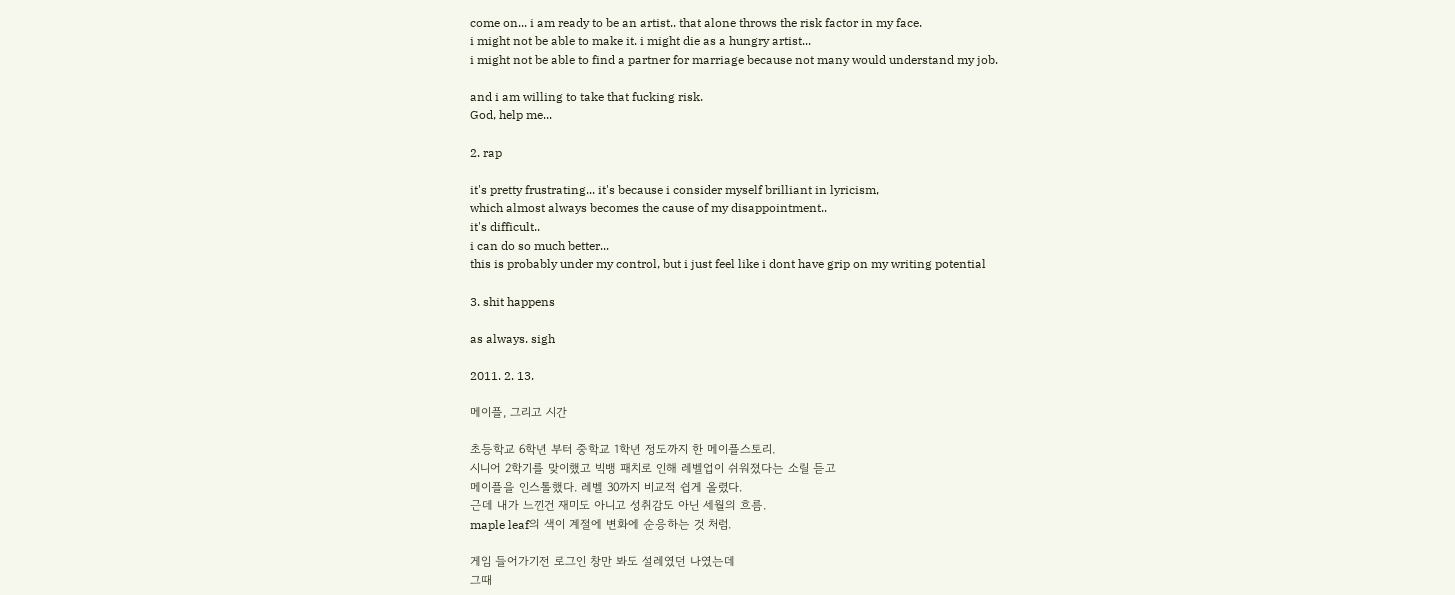come on... i am ready to be an artist.. that alone throws the risk factor in my face.
i might not be able to make it. i might die as a hungry artist...
i might not be able to find a partner for marriage because not many would understand my job.

and i am willing to take that fucking risk.
God, help me...

2. rap

it's pretty frustrating... it's because i consider myself brilliant in lyricism,
which almost always becomes the cause of my disappointment..
it's difficult..
i can do so much better...
this is probably under my control, but i just feel like i dont have grip on my writing potential

3. shit happens

as always. sigh

2011. 2. 13.

메이플, 그리고 시간

초등학교 6학년 부터 중학교 1학년 정도까지 한 메이플스토리.
시니어 2학기를 맞이했고 빅뱅 패치로 인해 레벨업이 쉬워졌다는 소릴 듣고
메이플을 인스톨했다. 레벨 30까지 비교적 쉽게 올렸다.
근데 내가 느낀건 재미도 아니고 성취감도 아닌 세월의 흐름.
maple leaf의 색이 계절에 변화에 순응하는 것 처럼.

게임 들어가기전 로그인 창만 봐도 설레였던 나였는데
그때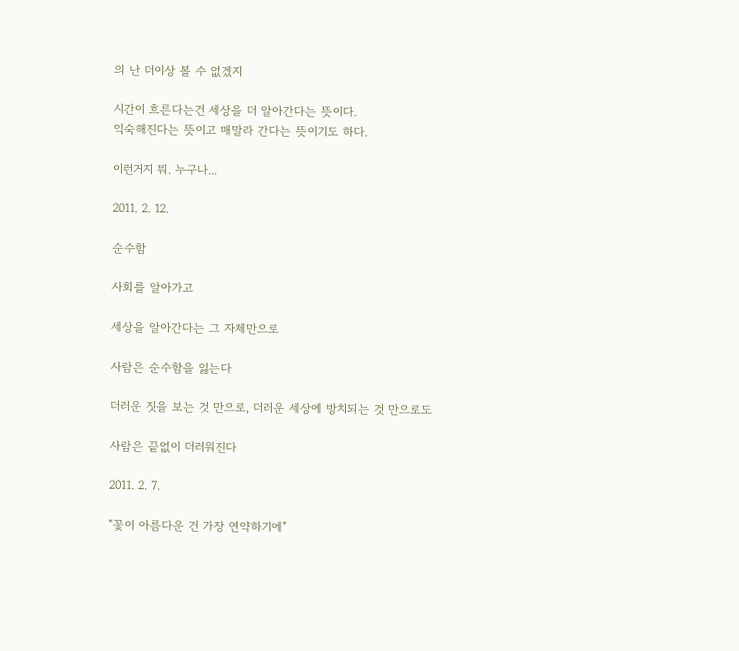의 난 더이상 볼 수 없겠지

시간이 흐른다는건 세상을 더 알아간다는 뜻이다.
익숙해진다는 뜻이고 매말라 간다는 뜻이기도 하다.

이런거지 뭐. 누구나...

2011. 2. 12.

순수함

사회를 알아가고

세상을 알아간다는 그 자체만으로

사람은 순수함을 잃는다

더러운 짓을 보는 것 만으로, 더러운 세상에 방치되는 것 만으로도

사람은 끝없이 더러워진다

2011. 2. 7.

"꽃이 아름다운 건 가장 연약하기에"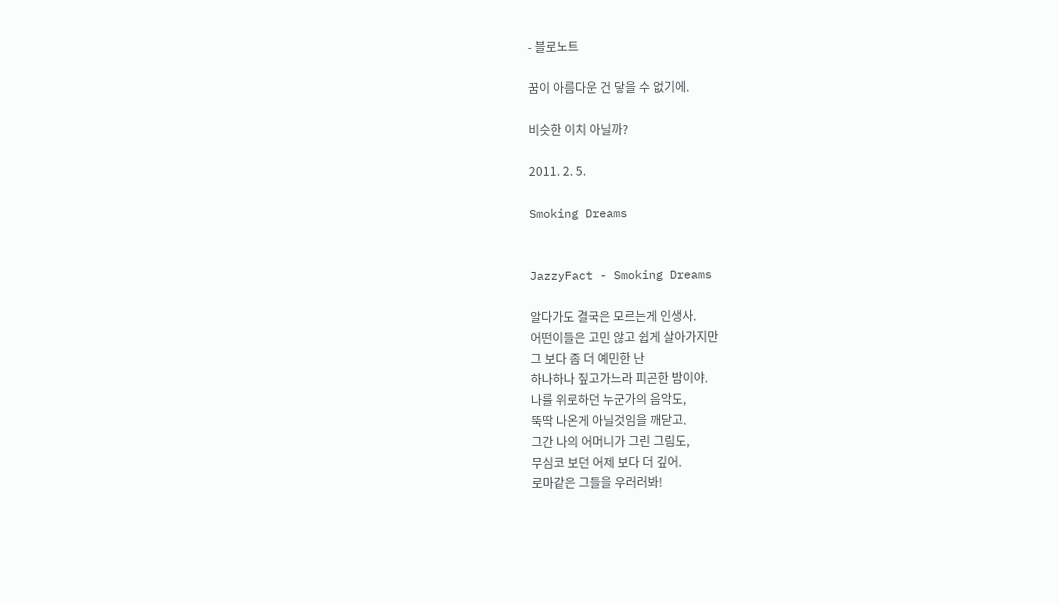- 블로노트

꿈이 아름다운 건 닿을 수 없기에.

비슷한 이치 아닐까?

2011. 2. 5.

Smoking Dreams


JazzyFact - Smoking Dreams

알다가도 결국은 모르는게 인생사.
어떤이들은 고민 않고 쉽게 살아가지만
그 보다 좀 더 예민한 난
하나하나 짚고가느라 피곤한 밤이야.
나를 위로하던 누군가의 음악도,
뚝딱 나온게 아닐것임을 깨닫고.
그간 나의 어머니가 그린 그림도,
무심코 보던 어제 보다 더 깊어.
로마같은 그들을 우러러봐!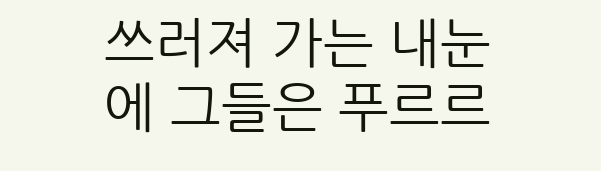쓰러져 가는 내눈에 그들은 푸르르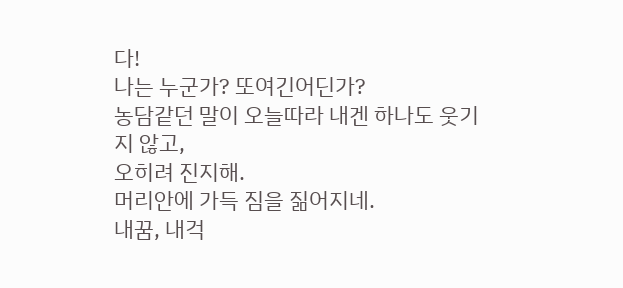다!
나는 누군가? 또여긴어딘가?
농담같던 말이 오늘따라 내겐 하나도 웃기지 않고,
오히려 진지해.
머리안에 가득 짐을 짊어지네.
내꿈, 내걱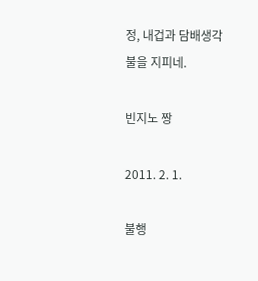정, 내겁과 담배생각
불을 지피네.

빈지노 짱

2011. 2. 1.

불행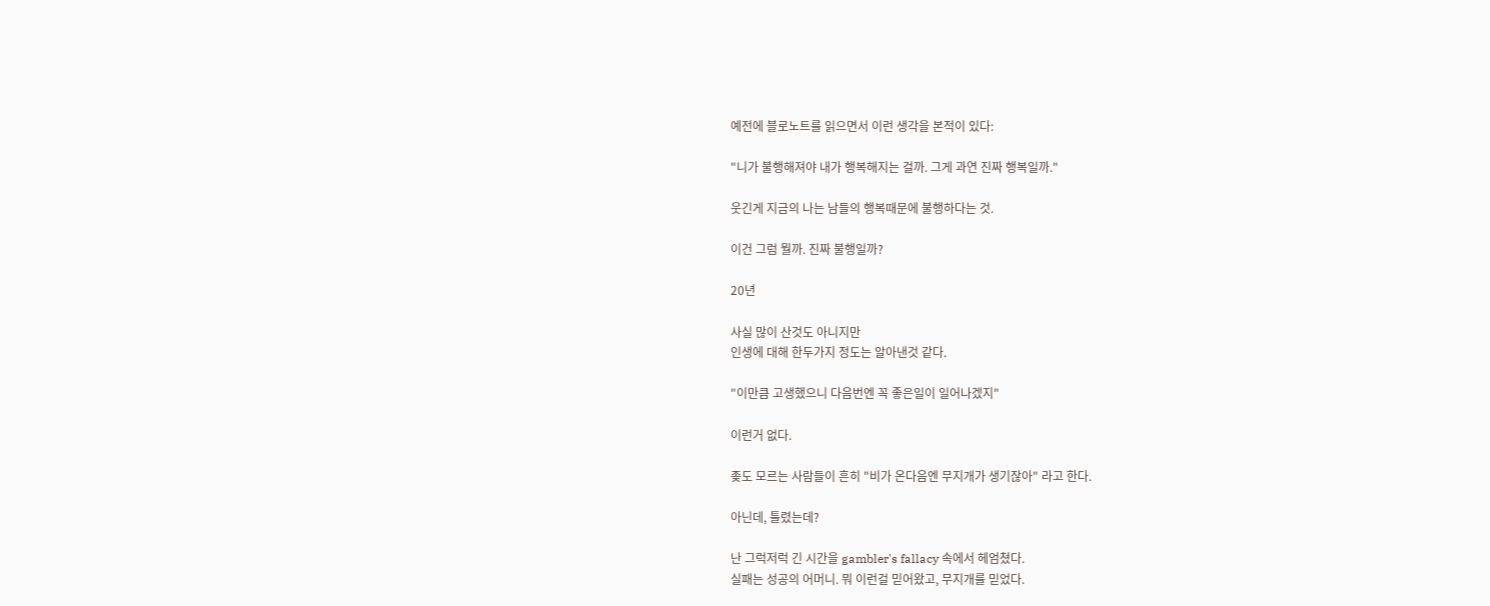예전에 블로노트를 읽으면서 이런 생각을 본적이 있다:

"니가 불행해져야 내가 행복해지는 걸까. 그게 과연 진짜 행복일까."

웃긴게 지금의 나는 남들의 행복때문에 불행하다는 것.

이건 그럼 뭘까. 진짜 불행일까?

20년

사실 많이 산것도 아니지만
인생에 대해 한두가지 정도는 알아낸것 같다.

"이만큼 고생했으니 다음번엔 꼭 좋은일이 일어나겠지"

이런거 없다.

좆도 모르는 사람들이 흔히 "비가 온다음엔 무지개가 생기잖아" 라고 한다.

아닌데, 틀렸는데?

난 그럭저럭 긴 시간을 gambler's fallacy 속에서 헤엄쳤다.
실패는 성공의 어머니. 뭐 이런걸 믿어왔고, 무지개를 믿었다.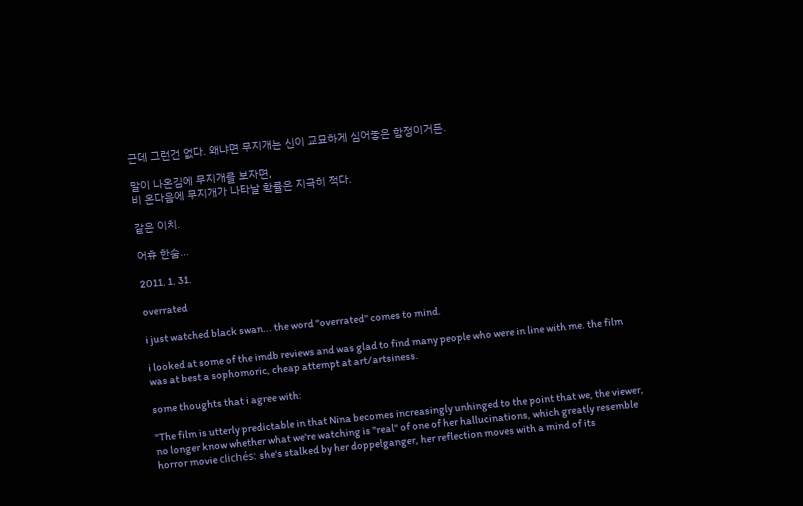근데 그런건 없다. 왜냐면 무지개는 신이 교묘하게 심어놓은 함정이거든.

말이 나온김에 무지개를 보자면,
비 온다음에 무지개가 나타날 확률은 지극히 적다.

같은 이치.

어휴 한숨...

2011. 1. 31.

overrated

i just watched black swan... the word "overrated" comes to mind.

i looked at some of the imdb reviews and was glad to find many people who were in line with me. the film was at best a sophomoric, cheap attempt at art/artsiness.

some thoughts that i agree with:

"The film is utterly predictable in that Nina becomes increasingly unhinged to the point that we, the viewer, no longer know whether what we're watching is "real" of one of her hallucinations, which greatly resemble horror movie clichés: she's stalked by her doppelganger, her reflection moves with a mind of its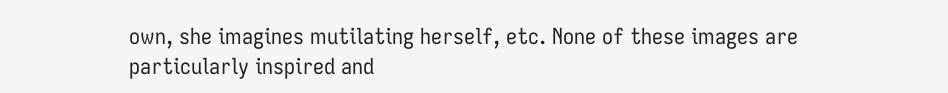own, she imagines mutilating herself, etc. None of these images are particularly inspired and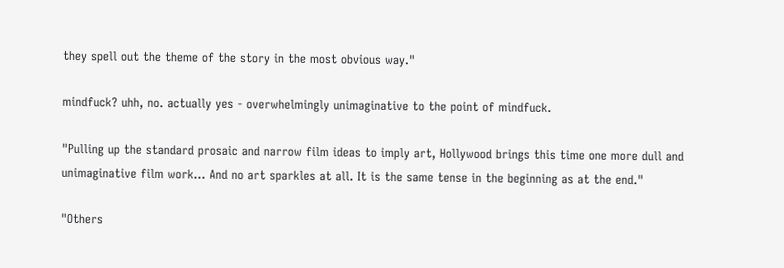they spell out the theme of the story in the most obvious way."

mindfuck? uhh, no. actually yes - overwhelmingly unimaginative to the point of mindfuck.

"Pulling up the standard prosaic and narrow film ideas to imply art, Hollywood brings this time one more dull and unimaginative film work... And no art sparkles at all. It is the same tense in the beginning as at the end."

"Others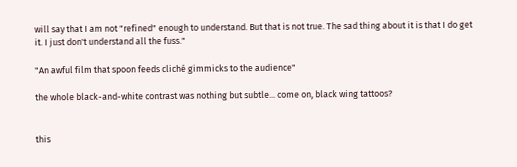will say that I am not "refined" enough to understand. But that is not true. The sad thing about it is that I do get it. I just don't understand all the fuss."

"An awful film that spoon feeds cliché gimmicks to the audience"

the whole black-and-white contrast was nothing but subtle... come on, black wing tattoos?


this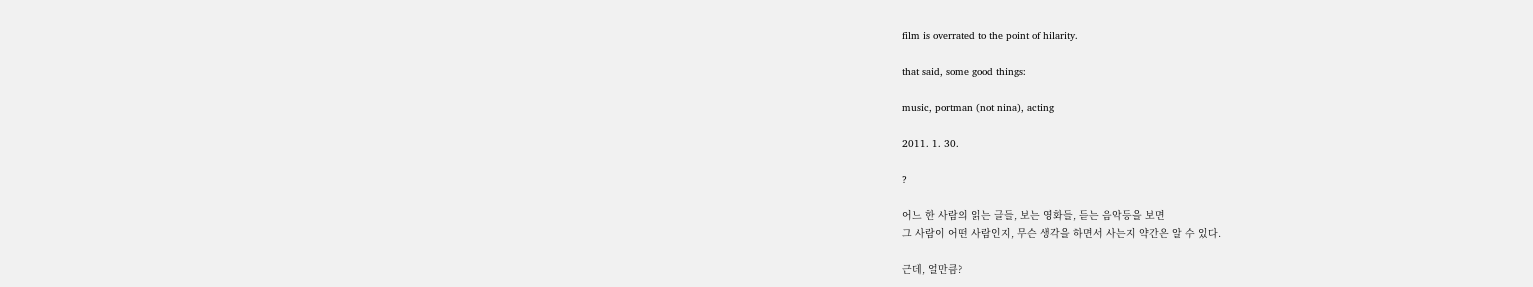film is overrated to the point of hilarity.

that said, some good things:

music, portman (not nina), acting

2011. 1. 30.

?

어느 한 사람의 읽는 글들, 보는 영화들, 듣는 음악등을 보면
그 사람이 어떤 사람인지, 무슨 생각을 하면서 사는지 약간은 알 수 있다.

근데, 얼만큼?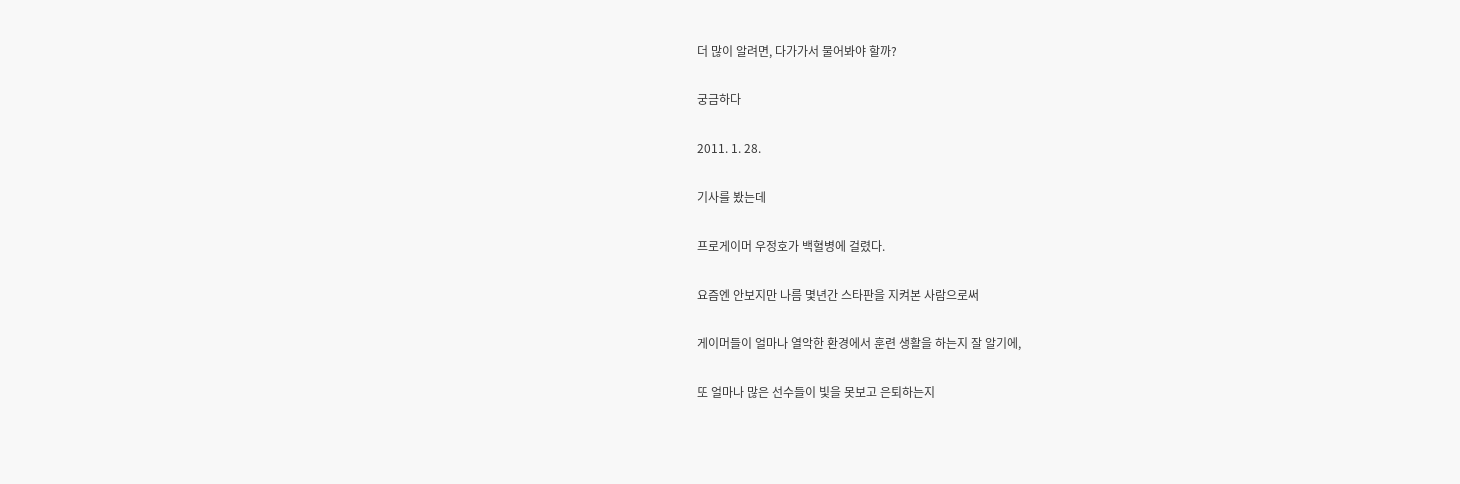더 많이 알려면, 다가가서 물어봐야 할까?

궁금하다

2011. 1. 28.

기사를 봤는데

프로게이머 우정호가 백혈병에 걸렸다.

요즘엔 안보지만 나름 몇년간 스타판을 지켜본 사람으로써

게이머들이 얼마나 열악한 환경에서 훈련 생활을 하는지 잘 알기에,

또 얼마나 많은 선수들이 빛을 못보고 은퇴하는지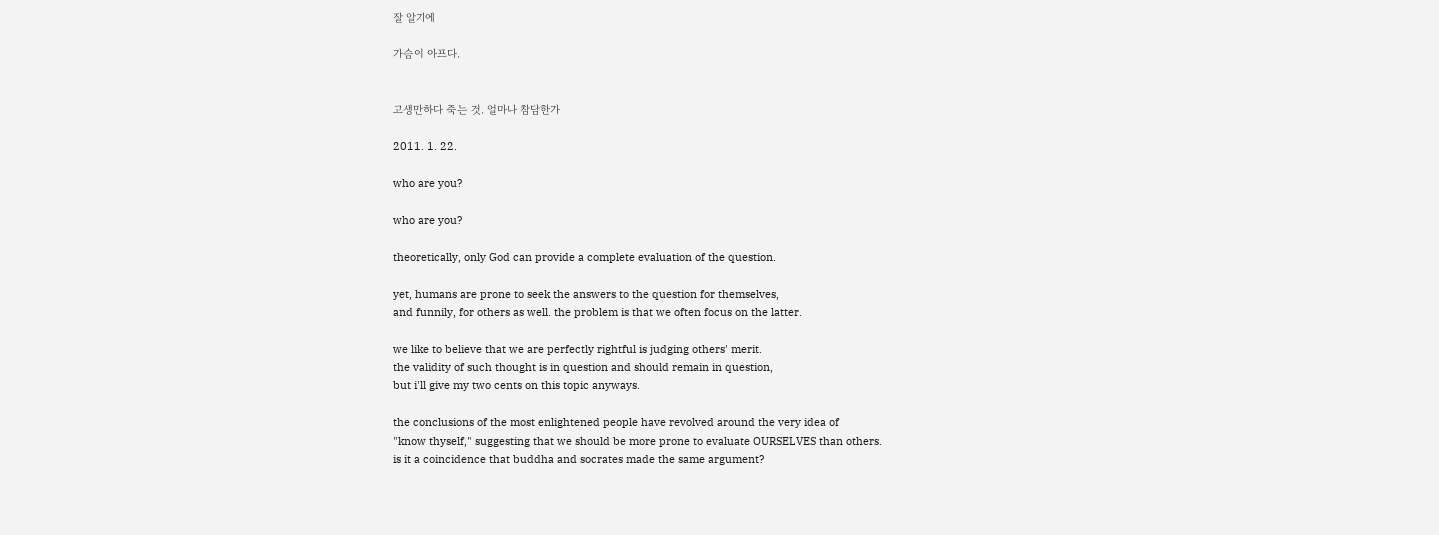잘 알기에

가슴이 아프다.


고생만하다 죽는 것. 얼마나 참담한가

2011. 1. 22.

who are you?

who are you?

theoretically, only God can provide a complete evaluation of the question.

yet, humans are prone to seek the answers to the question for themselves,
and funnily, for others as well. the problem is that we often focus on the latter.

we like to believe that we are perfectly rightful is judging others' merit.
the validity of such thought is in question and should remain in question,
but i'll give my two cents on this topic anyways.

the conclusions of the most enlightened people have revolved around the very idea of
"know thyself," suggesting that we should be more prone to evaluate OURSELVES than others.
is it a coincidence that buddha and socrates made the same argument?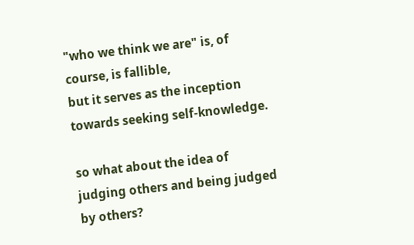"who we think we are" is, of course, is fallible,
but it serves as the inception towards seeking self-knowledge.

so what about the idea of judging others and being judged by others?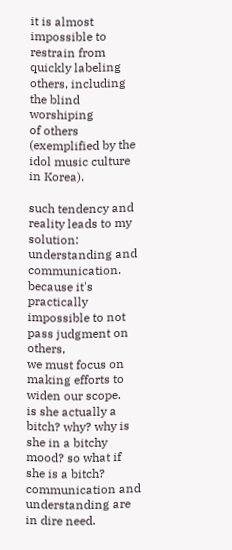it is almost impossible to restrain from quickly labeling others, including the blind worshiping
of others (exemplified by the idol music culture in Korea).

such tendency and reality leads to my solution:
understanding and communication.
because it's practically impossible to not pass judgment on others,
we must focus on making efforts to widen our scope.
is she actually a bitch? why? why is she in a bitchy mood? so what if she is a bitch?
communication and understanding are in dire need.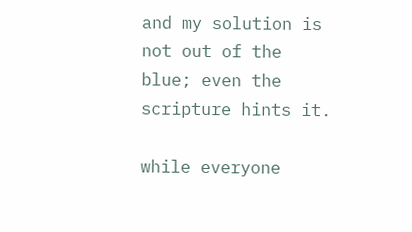and my solution is not out of the blue; even the scripture hints it.

while everyone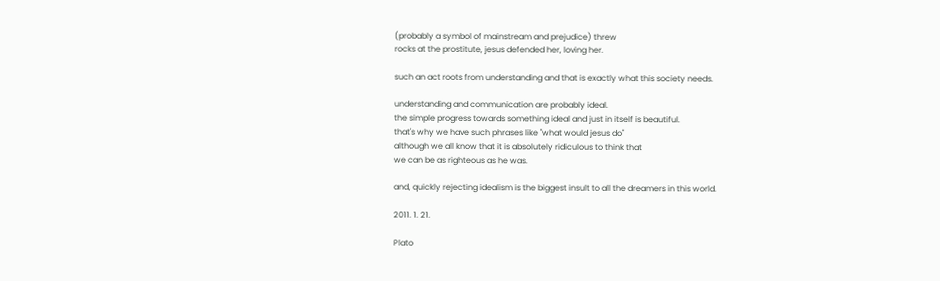(probably a symbol of mainstream and prejudice) threw
rocks at the prostitute, jesus defended her, loving her.

such an act roots from understanding and that is exactly what this society needs.

understanding and communication are probably ideal.
the simple progress towards something ideal and just in itself is beautiful.
that's why we have such phrases like "what would jesus do"
although we all know that it is absolutely ridiculous to think that
we can be as righteous as he was.

and, quickly rejecting idealism is the biggest insult to all the dreamers in this world.

2011. 1. 21.

Plato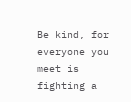Be kind, for everyone you meet is fighting a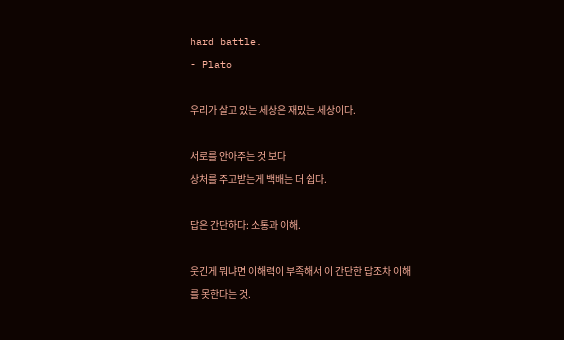hard battle.
- Plato

우리가 살고 있는 세상은 재밌는 세상이다.

서로를 안아주는 것 보다
상처를 주고받는게 백배는 더 쉽다.

답은 간단하다: 소통과 이해.

웃긴게 뭐냐면 이해력이 부족해서 이 간단한 답조차 이해를 못한다는 것.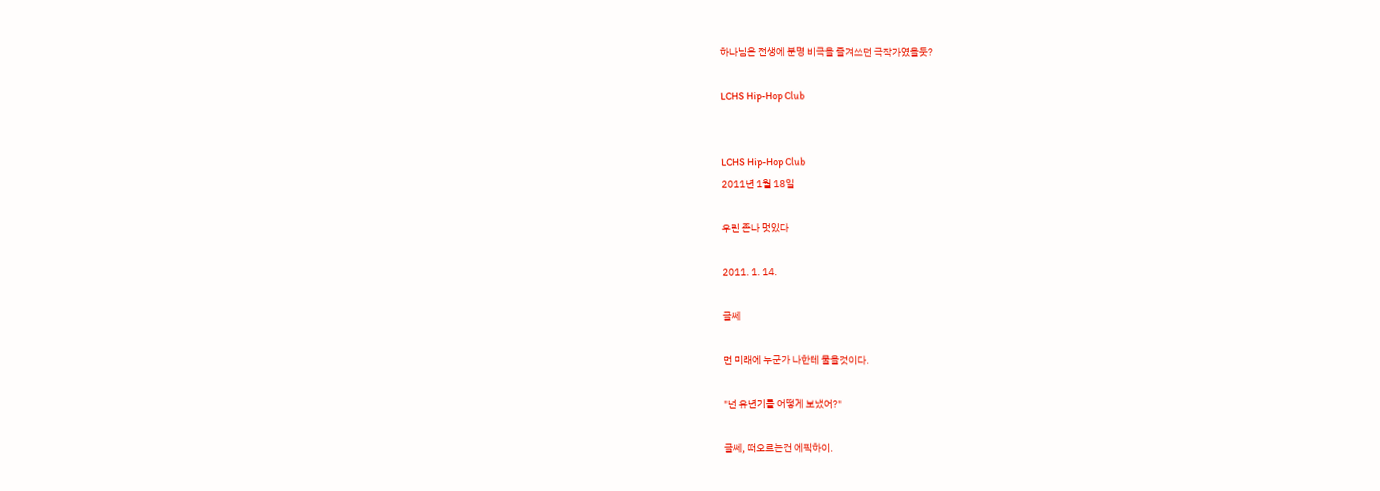하나님은 전생에 분명 비극을 즐겨쓰던 극작가였을듯?

LCHS Hip-Hop Club


LCHS Hip-Hop Club
2011년 1월 18일

우린 존나 멋있다

2011. 1. 14.

글쎄

먼 미래에 누군가 나한테 물을것이다.

"넌 유년기를 어떻게 보냈어?"

글쎄, 떠오르는건 에픽하이.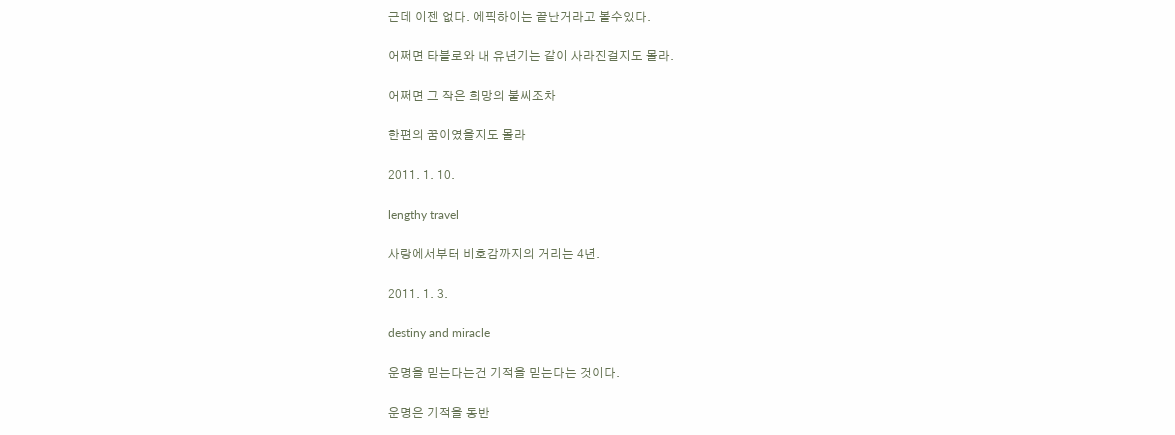근데 이젠 없다. 에픽하이는 끝난거라고 볼수있다.

어쩌면 타블로와 내 유년기는 같이 사라진걸지도 몰라.

어쩌면 그 작은 희망의 불씨조차

한편의 꿈이였을지도 몰라

2011. 1. 10.

lengthy travel

사랑에서부터 비호감까지의 거리는 4년.

2011. 1. 3.

destiny and miracle

운명을 믿는다는건 기적을 믿는다는 것이다.

운명은 기적을 동반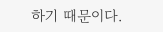하기 때문이다.